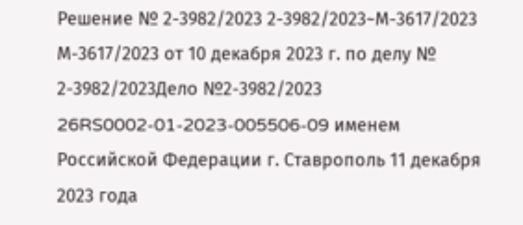Решение № 2-3982/2023 2-3982/2023~М-3617/2023 М-3617/2023 от 10 декабря 2023 г. по делу № 2-3982/2023Дело №2-3982/2023 26RS0002-01-2023-005506-09 именем Российской Федерации г. Ставрополь 11 декабря 2023 года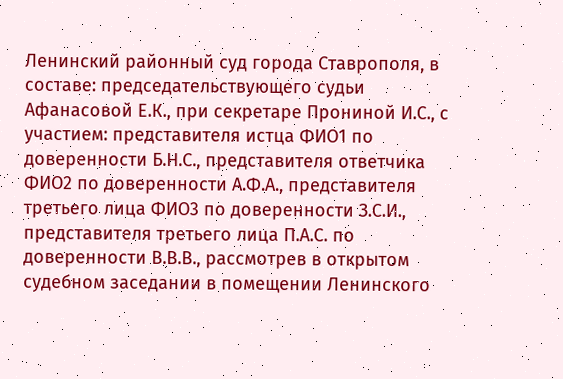Ленинский районный суд города Ставрополя, в составе: председательствующего судьи Афанасовой Е.К., при секретаре Прониной И.С., с участием: представителя истца ФИО1 по доверенности Б.Н.С., представителя ответчика ФИО2 по доверенности А.Ф.А., представителя третьего лица ФИО3 по доверенности З.С.И., представителя третьего лица П.А.С. по доверенности В.В.В., рассмотрев в открытом судебном заседании в помещении Ленинского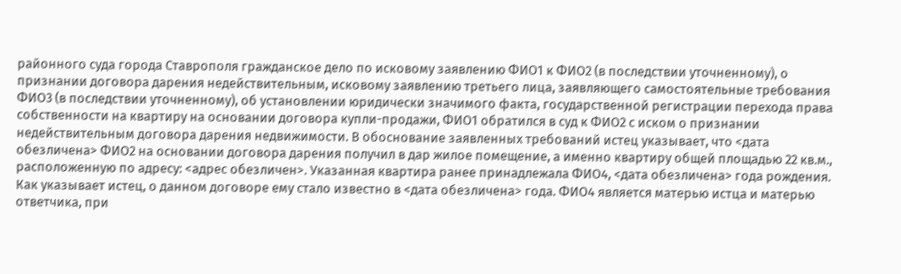районного суда города Ставрополя гражданское дело по исковому заявлению ФИО1 к ФИО2 (в последствии уточненному), о признании договора дарения недействительным, исковому заявлению третьего лица, заявляющего самостоятельные требования ФИО3 (в последствии уточненному), об установлении юридически значимого факта, государственной регистрации перехода права собственности на квартиру на основании договора купли-продажи, ФИО1 обратился в суд к ФИО2 с иском о признании недействительным договора дарения недвижимости. В обоснование заявленных требований истец указывает, что <дата обезличена> ФИО2 на основании договора дарения получил в дар жилое помещение, а именно квартиру общей площадью 22 кв.м., расположенную по адресу: <адрес обезличен>. Указанная квартира ранее принадлежала ФИО4, <дата обезличена> года рождения. Как указывает истец, о данном договоре ему стало известно в <дата обезличена> года. ФИО4 является матерью истца и матерью ответчика, при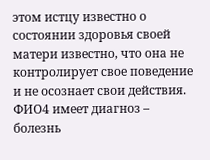этом истцу известно о состоянии здоровья своей матери известно, что она не контролирует свое поведение и не осознает свои действия. ФИО4 имеет диагноз – болезнь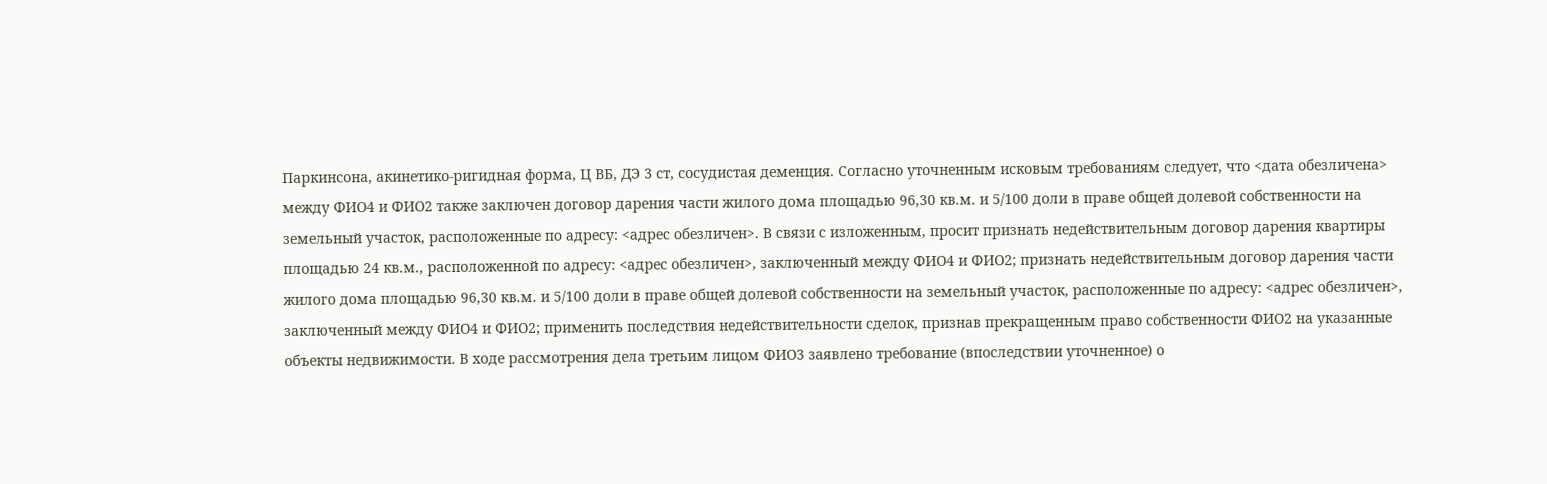Паркинсона, акинетико-ригидная форма, Ц ВБ, ДЭ 3 ст, сосудистая деменция. Согласно уточненным исковым требованиям следует, что <дата обезличена> между ФИО4 и ФИО2 также заключен договор дарения части жилого дома площадью 96,30 кв.м. и 5/100 доли в праве общей долевой собственности на земельный участок, расположенные по адресу: <адрес обезличен>. В связи с изложенным, просит признать недействительным договор дарения квартиры площадью 24 кв.м., расположенной по адресу: <адрес обезличен>, заключенный между ФИО4 и ФИО2; признать недействительным договор дарения части жилого дома площадью 96,30 кв.м. и 5/100 доли в праве общей долевой собственности на земельный участок, расположенные по адресу: <адрес обезличен>, заключенный между ФИО4 и ФИО2; применить последствия недействительности сделок, признав прекращенным право собственности ФИО2 на указанные объекты недвижимости. В ходе рассмотрения дела третьим лицом ФИО3 заявлено требование (впоследствии уточненное) о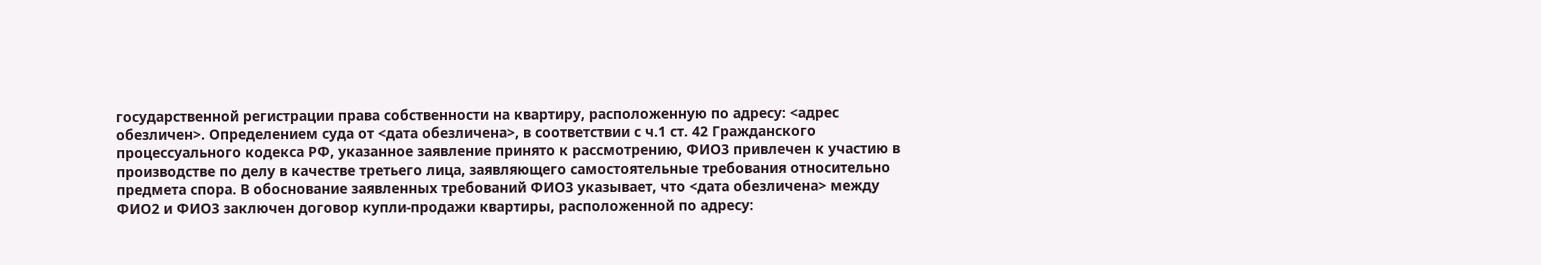государственной регистрации права собственности на квартиру, расположенную по адресу: <адрес обезличен>. Определением суда от <дата обезличена>, в соответствии с ч.1 ст. 42 Гражданского процессуального кодекса РФ, указанное заявление принято к рассмотрению, ФИО3 привлечен к участию в производстве по делу в качестве третьего лица, заявляющего самостоятельные требования относительно предмета спора. В обоснование заявленных требований ФИО3 указывает, что <дата обезличена> между ФИО2 и ФИО3 заключен договор купли-продажи квартиры, расположенной по адресу: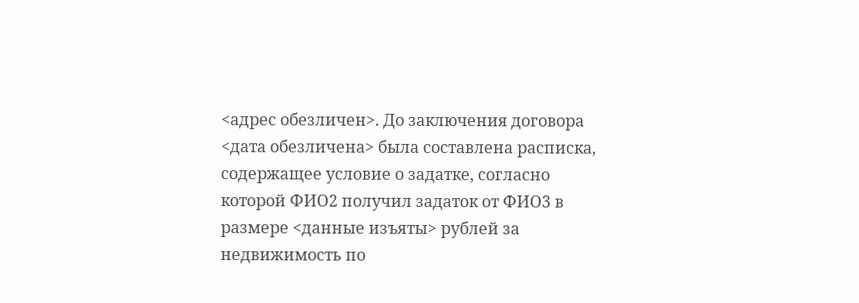<адрес обезличен>. До заключения договора <дата обезличена> была составлена расписка, содержащее условие о задатке, согласно которой ФИО2 получил задаток от ФИО3 в размере <данные изъяты> рублей за недвижимость по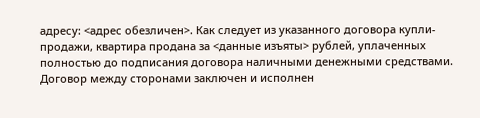адресу: <адрес обезличен>. Как следует из указанного договора купли-продажи, квартира продана за <данные изъяты> рублей, уплаченных полностью до подписания договора наличными денежными средствами. Договор между сторонами заключен и исполнен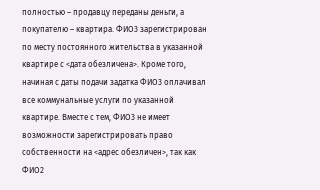полностью – продавцу переданы деньги, а покупателю – квартира. ФИО3 зарегистрирован по месту постоянного жительства в указанной квартире с <дата обезличена>. Кроме того, начиная с даты подачи задатка ФИО3 оплачивал все коммунальные услуги по указанной квартире. Вместе с тем, ФИО3 не имеет возможности зарегистрировать право собственности на <адрес обезличен>, так как ФИО2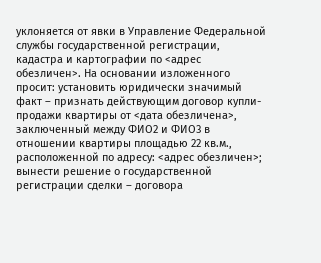уклоняется от явки в Управление Федеральной службы государственной регистрации, кадастра и картографии по <адрес обезличен>. На основании изложенного просит: установить юридически значимый факт – признать действующим договор купли-продажи квартиры от <дата обезличена>, заключенный между ФИО2 и ФИО3 в отношении квартиры площадью 22 кв.м., расположенной по адресу: <адрес обезличен>; вынести решение о государственной регистрации сделки – договора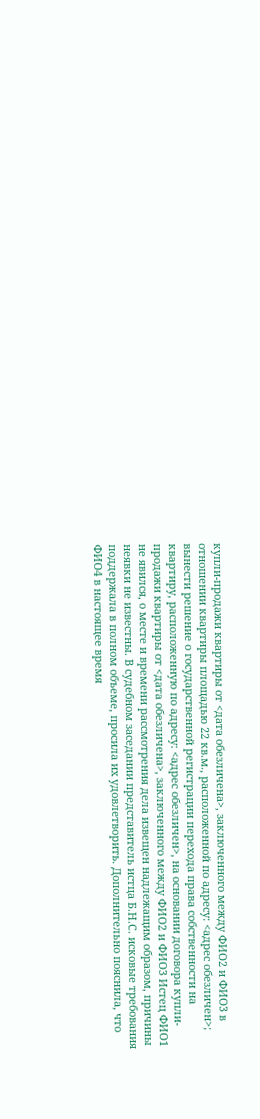купли-продажи квартиры от <дата обезличена>, заключенного между ФИО2 и ФИО3 в отношении квартиры площадью 22 кв.м., расположенной по адресу: <адрес обезличен>; вынести решение о государственной регистрации перехода права собственности на квартиру, расположенную по адресу: <адрес обезличен>, на основании договора купли-продажи квартиры от <дата обезличена>, заключенного между ФИО2 и ФИО3 Истец ФИО1 не явился, о месте и времени рассмотрения дела извещен надлежащим образом, причины неявки не известны. В судебном заседании представитель истца Б.Н.С. исковые требования поддержала в полном объеме, просила их удовлетворить. Дополнительно пояснила, что ФИО4 в настоящее время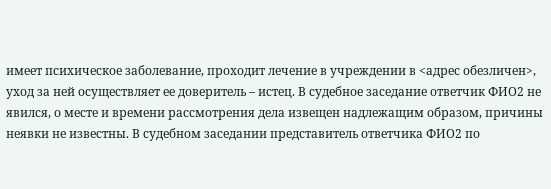имеет психическое заболевание, проходит лечение в учреждении в <адрес обезличен>, уход за ней осуществляет ее доверитель – истец. В судебное заседание ответчик ФИО2 не явился, о месте и времени рассмотрения дела извещен надлежащим образом, причины неявки не известны. В судебном заседании представитель ответчика ФИО2 по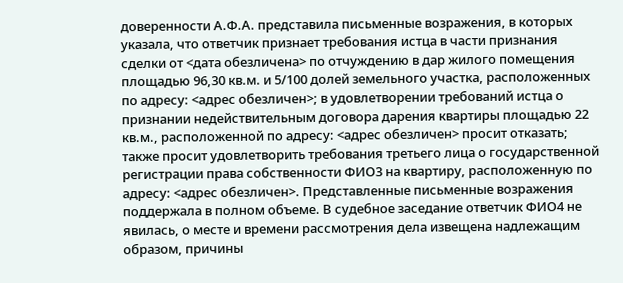доверенности А.Ф.А. представила письменные возражения, в которых указала, что ответчик признает требования истца в части признания сделки от <дата обезличена> по отчуждению в дар жилого помещения площадью 96,30 кв.м. и 5/100 долей земельного участка, расположенных по адресу: <адрес обезличен>; в удовлетворении требований истца о признании недействительным договора дарения квартиры площадью 22 кв.м., расположенной по адресу: <адрес обезличен> просит отказать; также просит удовлетворить требования третьего лица о государственной регистрации права собственности ФИО3 на квартиру, расположенную по адресу: <адрес обезличен>. Представленные письменные возражения поддержала в полном объеме. В судебное заседание ответчик ФИО4 не явилась, о месте и времени рассмотрения дела извещена надлежащим образом, причины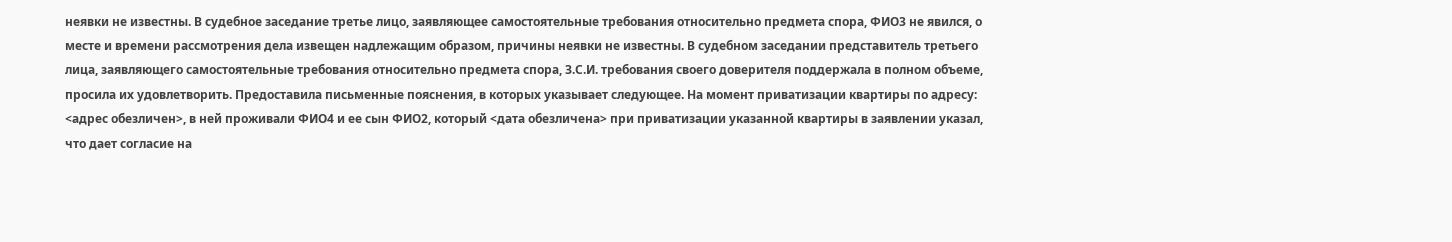неявки не известны. В судебное заседание третье лицо, заявляющее самостоятельные требования относительно предмета спора, ФИО3 не явился, о месте и времени рассмотрения дела извещен надлежащим образом, причины неявки не известны. В судебном заседании представитель третьего лица, заявляющего самостоятельные требования относительно предмета спора, З.С.И. требования своего доверителя поддержала в полном объеме, просила их удовлетворить. Предоставила письменные пояснения, в которых указывает следующее. На момент приватизации квартиры по адресу: <адрес обезличен>, в ней проживали ФИО4 и ее сын ФИО2, который <дата обезличена> при приватизации указанной квартиры в заявлении указал, что дает согласие на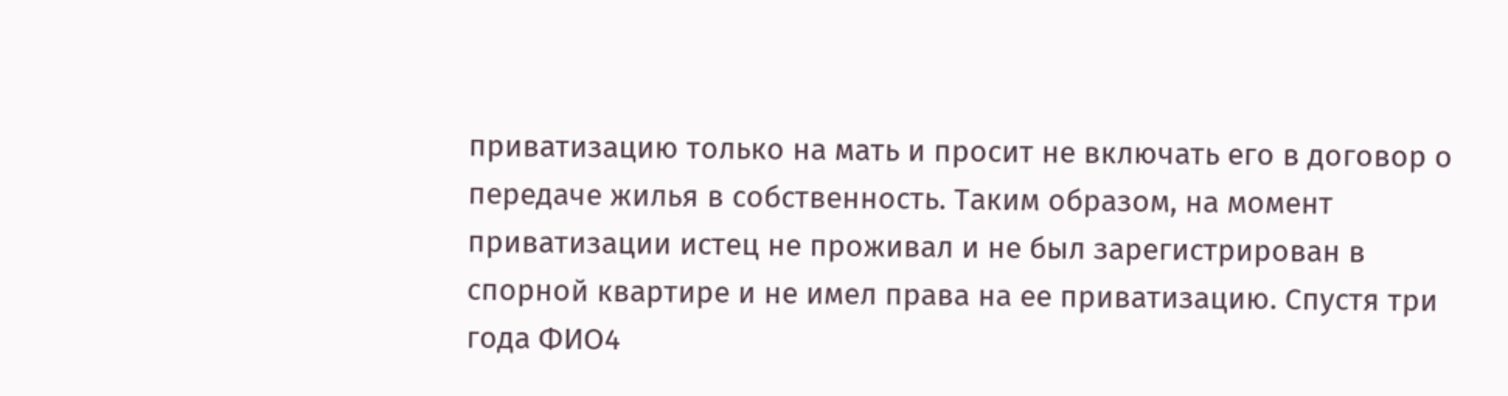приватизацию только на мать и просит не включать его в договор о передаче жилья в собственность. Таким образом, на момент приватизации истец не проживал и не был зарегистрирован в спорной квартире и не имел права на ее приватизацию. Спустя три года ФИО4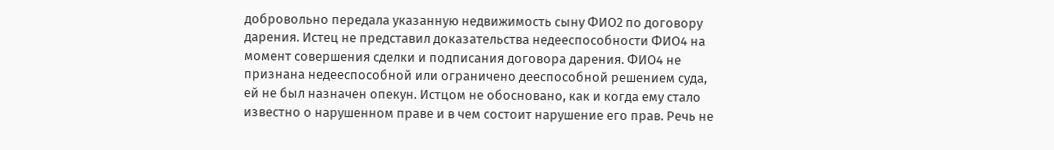добровольно передала указанную недвижимость сыну ФИО2 по договору дарения. Истец не представил доказательства недееспособности ФИО4 на момент совершения сделки и подписания договора дарения. ФИО4 не признана недееспособной или ограничено дееспособной решением суда, ей не был назначен опекун. Истцом не обосновано, как и когда ему стало известно о нарушенном праве и в чем состоит нарушение его прав. Речь не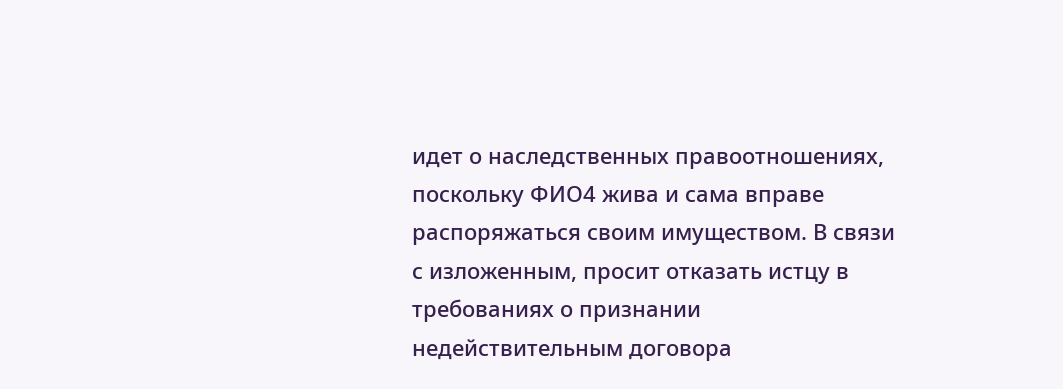идет о наследственных правоотношениях, поскольку ФИО4 жива и сама вправе распоряжаться своим имуществом. В связи с изложенным, просит отказать истцу в требованиях о признании недействительным договора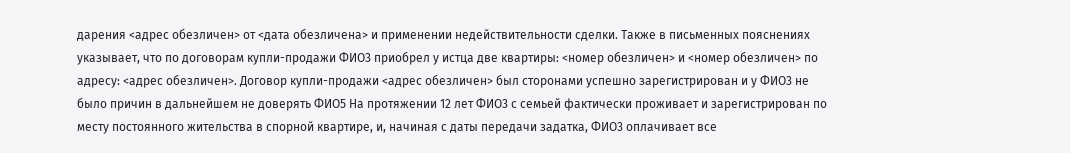дарения <адрес обезличен> от <дата обезличена> и применении недействительности сделки. Также в письменных пояснениях указывает, что по договорам купли-продажи ФИО3 приобрел у истца две квартиры: <номер обезличен> и <номер обезличен> по адресу: <адрес обезличен>. Договор купли-продажи <адрес обезличен> был сторонами успешно зарегистрирован и у ФИО3 не было причин в дальнейшем не доверять ФИО5 На протяжении 12 лет ФИО3 с семьей фактически проживает и зарегистрирован по месту постоянного жительства в спорной квартире, и, начиная с даты передачи задатка, ФИО3 оплачивает все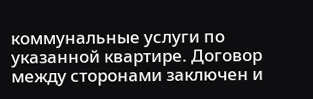коммунальные услуги по указанной квартире. Договор между сторонами заключен и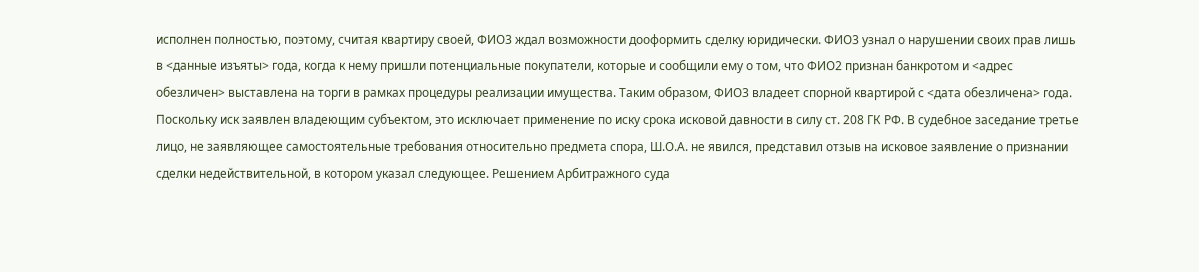исполнен полностью, поэтому, считая квартиру своей, ФИО3 ждал возможности дооформить сделку юридически. ФИО3 узнал о нарушении своих прав лишь в <данные изъяты> года, когда к нему пришли потенциальные покупатели, которые и сообщили ему о том, что ФИО2 признан банкротом и <адрес обезличен> выставлена на торги в рамках процедуры реализации имущества. Таким образом, ФИО3 владеет спорной квартирой с <дата обезличена> года. Поскольку иск заявлен владеющим субъектом, это исключает применение по иску срока исковой давности в силу ст. 208 ГК РФ. В судебное заседание третье лицо, не заявляющее самостоятельные требования относительно предмета спора, Ш.О.А. не явился, представил отзыв на исковое заявление о признании сделки недействительной, в котором указал следующее. Решением Арбитражного суда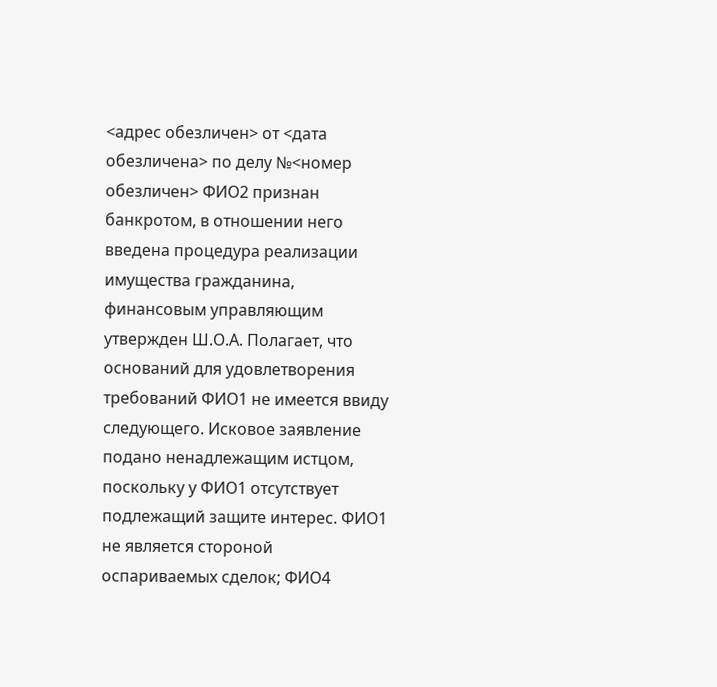<адрес обезличен> от <дата обезличена> по делу №<номер обезличен> ФИО2 признан банкротом, в отношении него введена процедура реализации имущества гражданина, финансовым управляющим утвержден Ш.О.А. Полагает, что оснований для удовлетворения требований ФИО1 не имеется ввиду следующего. Исковое заявление подано ненадлежащим истцом, поскольку у ФИО1 отсутствует подлежащий защите интерес. ФИО1 не является стороной оспариваемых сделок; ФИО4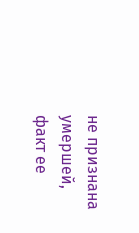не признана умершей, факт ее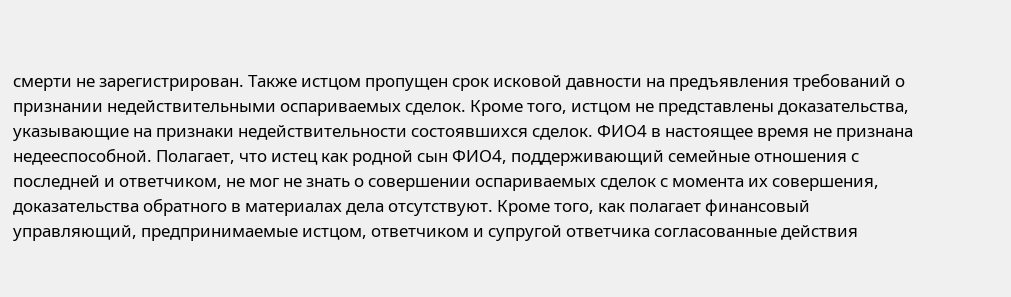смерти не зарегистрирован. Также истцом пропущен срок исковой давности на предъявления требований о признании недействительными оспариваемых сделок. Кроме того, истцом не представлены доказательства, указывающие на признаки недействительности состоявшихся сделок. ФИО4 в настоящее время не признана недееспособной. Полагает, что истец как родной сын ФИО4, поддерживающий семейные отношения с последней и ответчиком, не мог не знать о совершении оспариваемых сделок с момента их совершения, доказательства обратного в материалах дела отсутствуют. Кроме того, как полагает финансовый управляющий, предпринимаемые истцом, ответчиком и супругой ответчика согласованные действия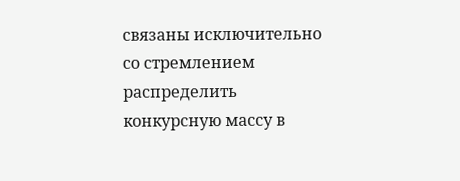связаны исключительно со стремлением распределить конкурсную массу в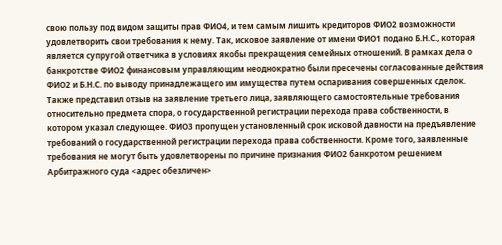свою пользу под видом защиты прав ФИО4, и тем самым лишить кредиторов ФИО2 возможности удовлетворить свои требования к нему. Так, исковое заявление от имени ФИО1 подано Б.Н.С., которая является супругой ответчика в условиях якобы прекращения семейных отношений. В рамках дела о банкротстве ФИО2 финансовым управляющим неоднократно были пресечены согласованные действия ФИО2 и Б.Н.С. по выводу принадлежащего им имущества путем оспаривания совершенных сделок. Также представил отзыв на заявление третьего лица, заявляющего самостоятельные требования относительно предмета спора, о государственной регистрации перехода права собственности, в котором указал следующее. ФИО3 пропущен установленный срок исковой давности на предъявление требований о государственной регистрации перехода права собственности. Кроме того, заявленные требования не могут быть удовлетворены по причине признания ФИО2 банкротом решением Арбитражного суда <адрес обезличен>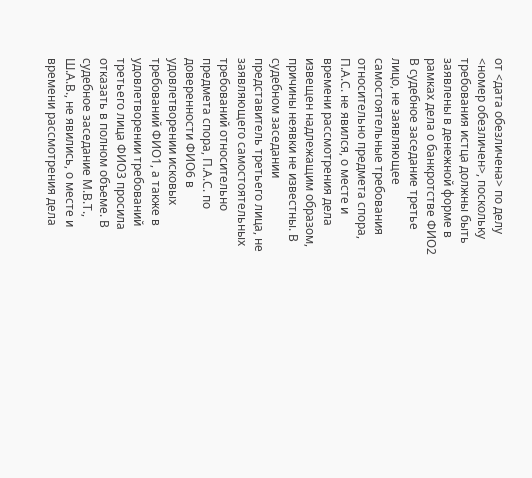от <дата обезличена> по делу <номер обезличен>, поскольку требования истца должны быть заявлены в денежной форме в рамках дела о банкротстве ФИО2 В судебное заседание третье лицо, не заявляющее самостоятельные требования относительно предмета спора, П.А.С. не явился, о месте и времени рассмотрения дела извещен надлежащим образом, причины неявки не известны. В судебном заседании представитель третьего лица, не заявляющего самостоятельных требований относительно предмета спора, П.А.С. по доверенности ФИО6 в удовлетворении исковых требований ФИО1, а также в удовлетворении требований третьего лица ФИО3 просила отказать в полном объеме. В судебное заседание М.В.Т., Ш.А.В., не явились, о месте и времени рассмотрения дела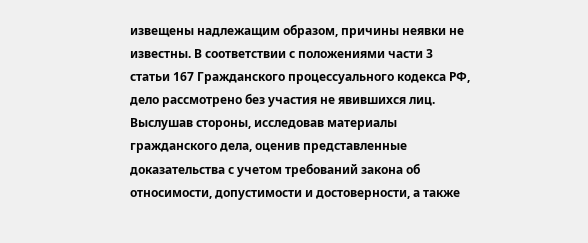извещены надлежащим образом, причины неявки не известны. В соответствии с положениями части 3 статьи 167 Гражданского процессуального кодекса РФ, дело рассмотрено без участия не явившихся лиц. Выслушав стороны, исследовав материалы гражданского дела, оценив представленные доказательства с учетом требований закона об относимости, допустимости и достоверности, а также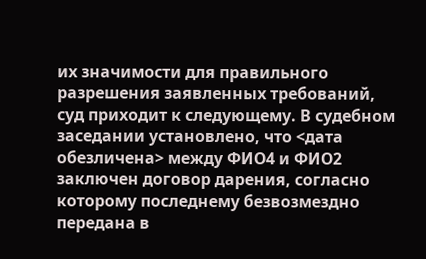их значимости для правильного разрешения заявленных требований, суд приходит к следующему. В судебном заседании установлено, что <дата обезличена> между ФИО4 и ФИО2 заключен договор дарения, согласно которому последнему безвозмездно передана в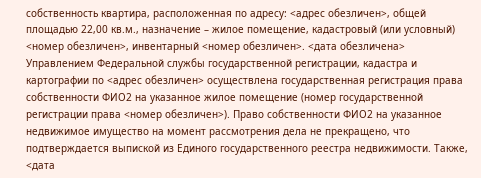собственность квартира, расположенная по адресу: <адрес обезличен>, общей площадью 22,00 кв.м., назначение – жилое помещение, кадастровый (или условный) <номер обезличен>, инвентарный <номер обезличен>. <дата обезличена> Управлением Федеральной службы государственной регистрации, кадастра и картографии по <адрес обезличен> осуществлена государственная регистрация права собственности ФИО2 на указанное жилое помещение (номер государственной регистрации права <номер обезличен>). Право собственности ФИО2 на указанное недвижимое имущество на момент рассмотрения дела не прекращено, что подтверждается выпиской из Единого государственного реестра недвижимости. Также, <дата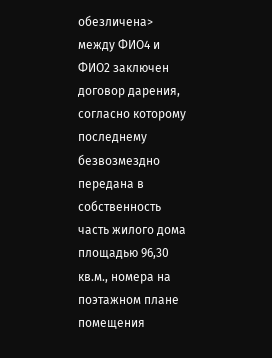обезличена> между ФИО4 и ФИО2 заключен договор дарения, согласно которому последнему безвозмездно передана в собственность часть жилого дома площадью 96,30 кв.м., номера на поэтажном плане помещения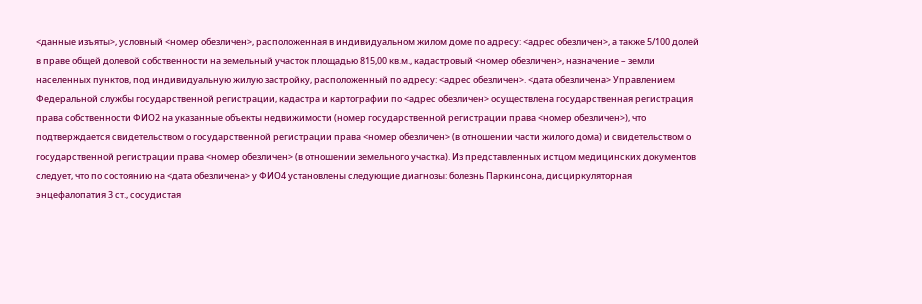<данные изъяты>, условный <номер обезличен>, расположенная в индивидуальном жилом доме по адресу: <адрес обезличен>, а также 5/100 долей в праве общей долевой собственности на земельный участок площадью 815,00 кв.м., кадастровый <номер обезличен>, назначение – земли населенных пунктов, под индивидуальную жилую застройку, расположенный по адресу: <адрес обезличен>. <дата обезличена> Управлением Федеральной службы государственной регистрации, кадастра и картографии по <адрес обезличен> осуществлена государственная регистрация права собственности ФИО2 на указанные объекты недвижимости (номер государственной регистрации права <номер обезличен>), что подтверждается свидетельством о государственной регистрации права <номер обезличен> (в отношении части жилого дома) и свидетельством о государственной регистрации права <номер обезличен> (в отношении земельного участка). Из представленных истцом медицинских документов следует, что по состоянию на <дата обезличена> у ФИО4 установлены следующие диагнозы: болезнь Паркинсона, дисциркуляторная энцефалопатия 3 ст., сосудистая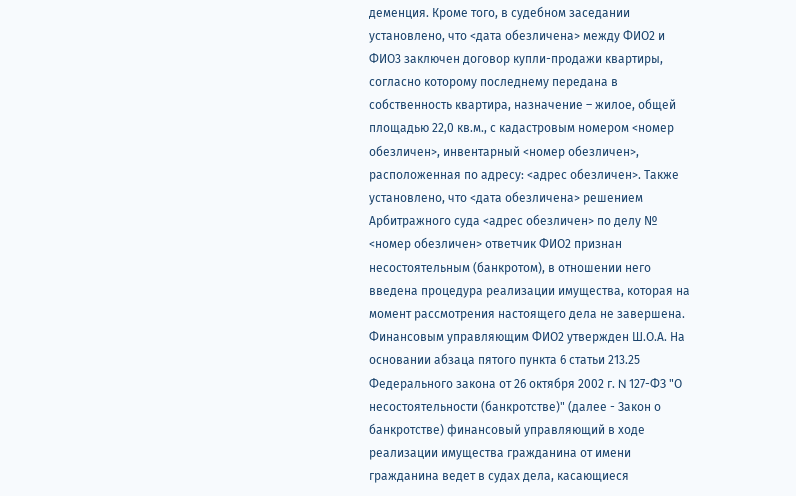деменция. Кроме того, в судебном заседании установлено, что <дата обезличена> между ФИО2 и ФИО3 заключен договор купли-продажи квартиры, согласно которому последнему передана в собственность квартира, назначение – жилое, общей площадью 22,0 кв.м., с кадастровым номером <номер обезличен>, инвентарный <номер обезличен>, расположенная по адресу: <адрес обезличен>. Также установлено, что <дата обезличена> решением Арбитражного суда <адрес обезличен> по делу № <номер обезличен> ответчик ФИО2 признан несостоятельным (банкротом), в отношении него введена процедура реализации имущества, которая на момент рассмотрения настоящего дела не завершена. Финансовым управляющим ФИО2 утвержден Ш.О.А. На основании абзаца пятого пункта 6 статьи 213.25 Федерального закона от 26 октября 2002 г. N 127-ФЗ "О несостоятельности (банкротстве)" (далее - Закон о банкротстве) финансовый управляющий в ходе реализации имущества гражданина от имени гражданина ведет в судах дела, касающиеся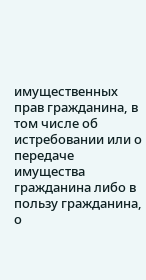имущественных прав гражданина, в том числе об истребовании или о передаче имущества гражданина либо в пользу гражданина, о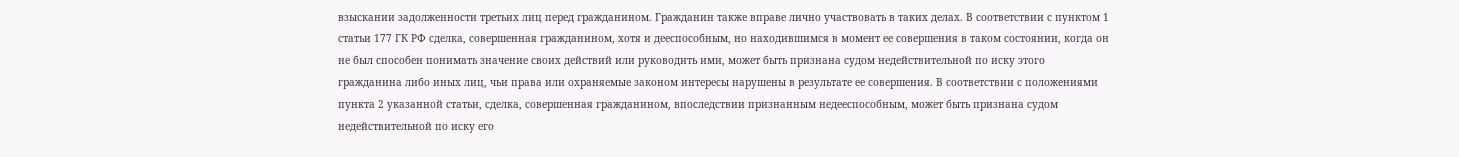взыскании задолженности третьих лиц перед гражданином. Гражданин также вправе лично участвовать в таких делах. В соответствии с пунктом 1 статьи 177 ГК РФ сделка, совершенная гражданином, хотя и дееспособным, но находившимся в момент ее совершения в таком состоянии, когда он не был способен понимать значение своих действий или руководить ими, может быть признана судом недействительной по иску этого гражданина либо иных лиц, чьи права или охраняемые законом интересы нарушены в результате ее совершения. В соответствии с положениями пункта 2 указанной статьи, сделка, совершенная гражданином, впоследствии признанным недееспособным, может быть признана судом недействительной по иску его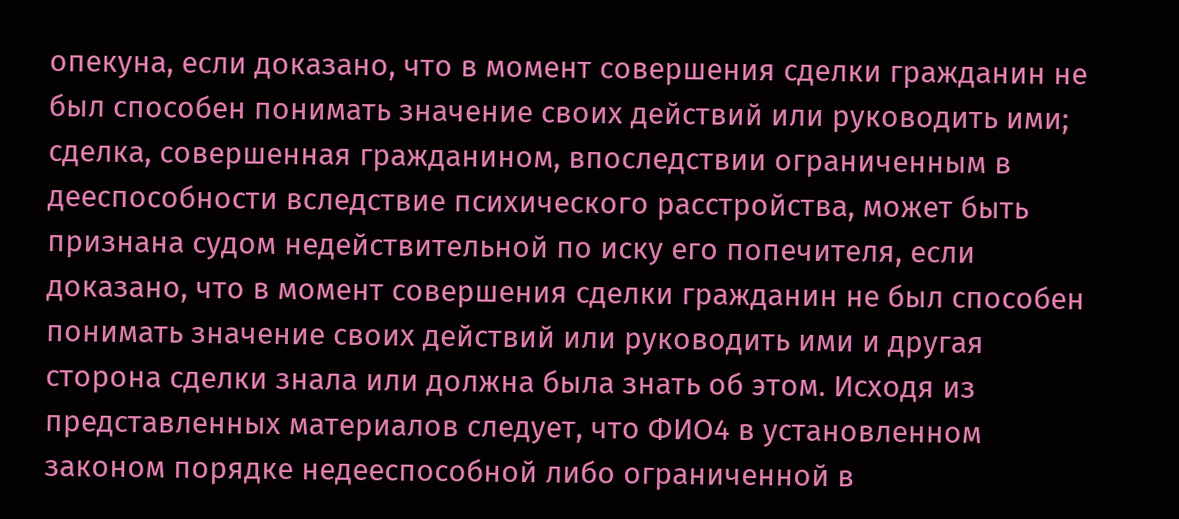опекуна, если доказано, что в момент совершения сделки гражданин не был способен понимать значение своих действий или руководить ими; сделка, совершенная гражданином, впоследствии ограниченным в дееспособности вследствие психического расстройства, может быть признана судом недействительной по иску его попечителя, если доказано, что в момент совершения сделки гражданин не был способен понимать значение своих действий или руководить ими и другая сторона сделки знала или должна была знать об этом. Исходя из представленных материалов следует, что ФИО4 в установленном законом порядке недееспособной либо ограниченной в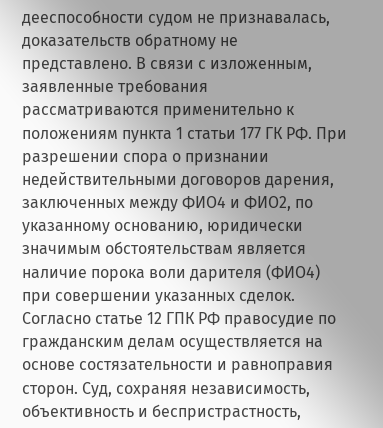дееспособности судом не признавалась, доказательств обратному не представлено. В связи с изложенным, заявленные требования рассматриваются применительно к положениям пункта 1 статьи 177 ГК РФ. При разрешении спора о признании недействительными договоров дарения, заключенных между ФИО4 и ФИО2, по указанному основанию, юридически значимым обстоятельствам является наличие порока воли дарителя (ФИО4) при совершении указанных сделок. Согласно статье 12 ГПК РФ правосудие по гражданским делам осуществляется на основе состязательности и равноправия сторон. Суд, сохраняя независимость, объективность и беспристрастность,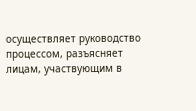осуществляет руководство процессом, разъясняет лицам, участвующим в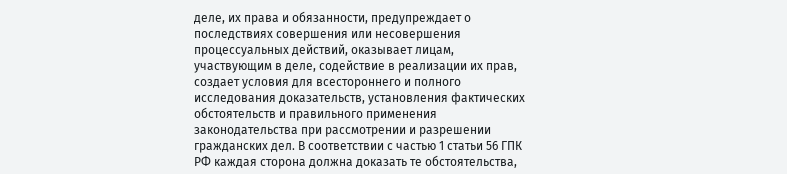деле, их права и обязанности, предупреждает о последствиях совершения или несовершения процессуальных действий, оказывает лицам, участвующим в деле, содействие в реализации их прав, создает условия для всестороннего и полного исследования доказательств, установления фактических обстоятельств и правильного применения законодательства при рассмотрении и разрешении гражданских дел. В соответствии с частью 1 статьи 56 ГПК РФ каждая сторона должна доказать те обстоятельства,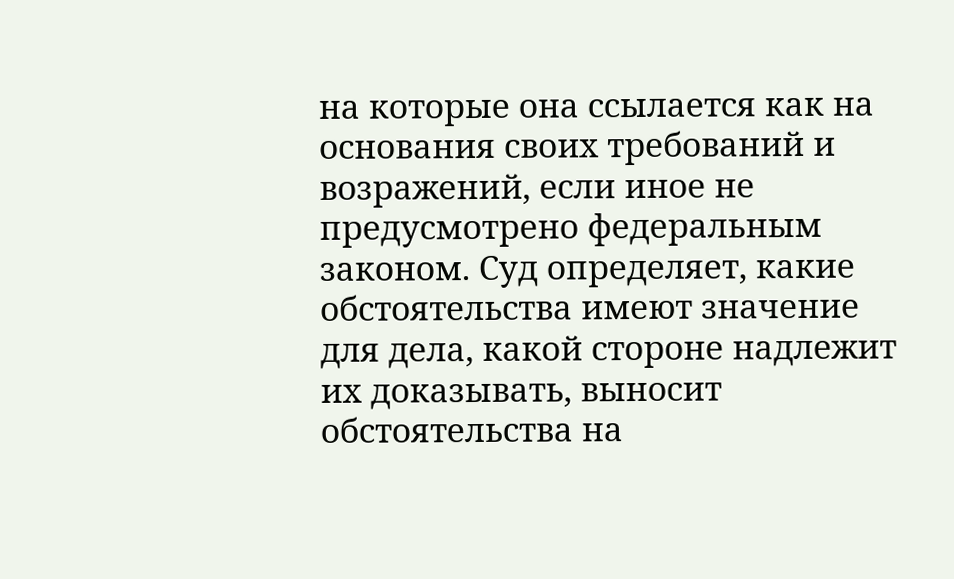на которые она ссылается как на основания своих требований и возражений, если иное не предусмотрено федеральным законом. Суд определяет, какие обстоятельства имеют значение для дела, какой стороне надлежит их доказывать, выносит обстоятельства на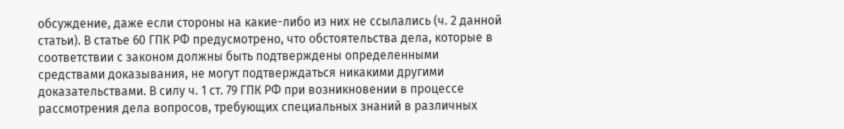обсуждение, даже если стороны на какие-либо из них не ссылались (ч. 2 данной статьи). В статье 60 ГПК РФ предусмотрено, что обстоятельства дела, которые в соответствии с законом должны быть подтверждены определенными средствами доказывания, не могут подтверждаться никакими другими доказательствами. В силу ч. 1 ст. 79 ГПК РФ при возникновении в процессе рассмотрения дела вопросов, требующих специальных знаний в различных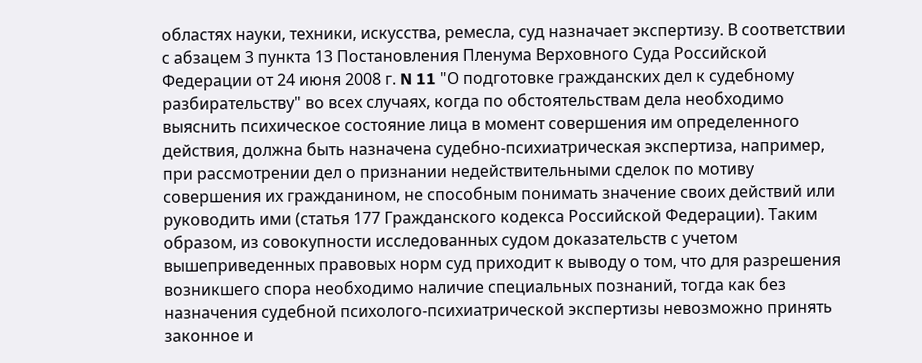областях науки, техники, искусства, ремесла, суд назначает экспертизу. В соответствии с абзацем 3 пункта 13 Постановления Пленума Верховного Суда Российской Федерации от 24 июня 2008 г. N 11 "О подготовке гражданских дел к судебному разбирательству" во всех случаях, когда по обстоятельствам дела необходимо выяснить психическое состояние лица в момент совершения им определенного действия, должна быть назначена судебно-психиатрическая экспертиза, например, при рассмотрении дел о признании недействительными сделок по мотиву совершения их гражданином, не способным понимать значение своих действий или руководить ими (статья 177 Гражданского кодекса Российской Федерации). Таким образом, из совокупности исследованных судом доказательств с учетом вышеприведенных правовых норм суд приходит к выводу о том, что для разрешения возникшего спора необходимо наличие специальных познаний, тогда как без назначения судебной психолого-психиатрической экспертизы невозможно принять законное и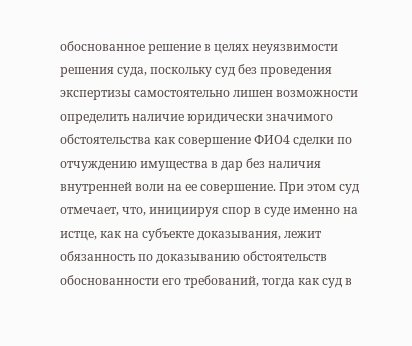обоснованное решение в целях неуязвимости решения суда, поскольку суд без проведения экспертизы самостоятельно лишен возможности определить наличие юридически значимого обстоятельства как совершение ФИО4 сделки по отчуждению имущества в дар без наличия внутренней воли на ее совершение. При этом суд отмечает, что, инициируя спор в суде именно на истце, как на субъекте доказывания, лежит обязанность по доказыванию обстоятельств обоснованности его требований, тогда как суд в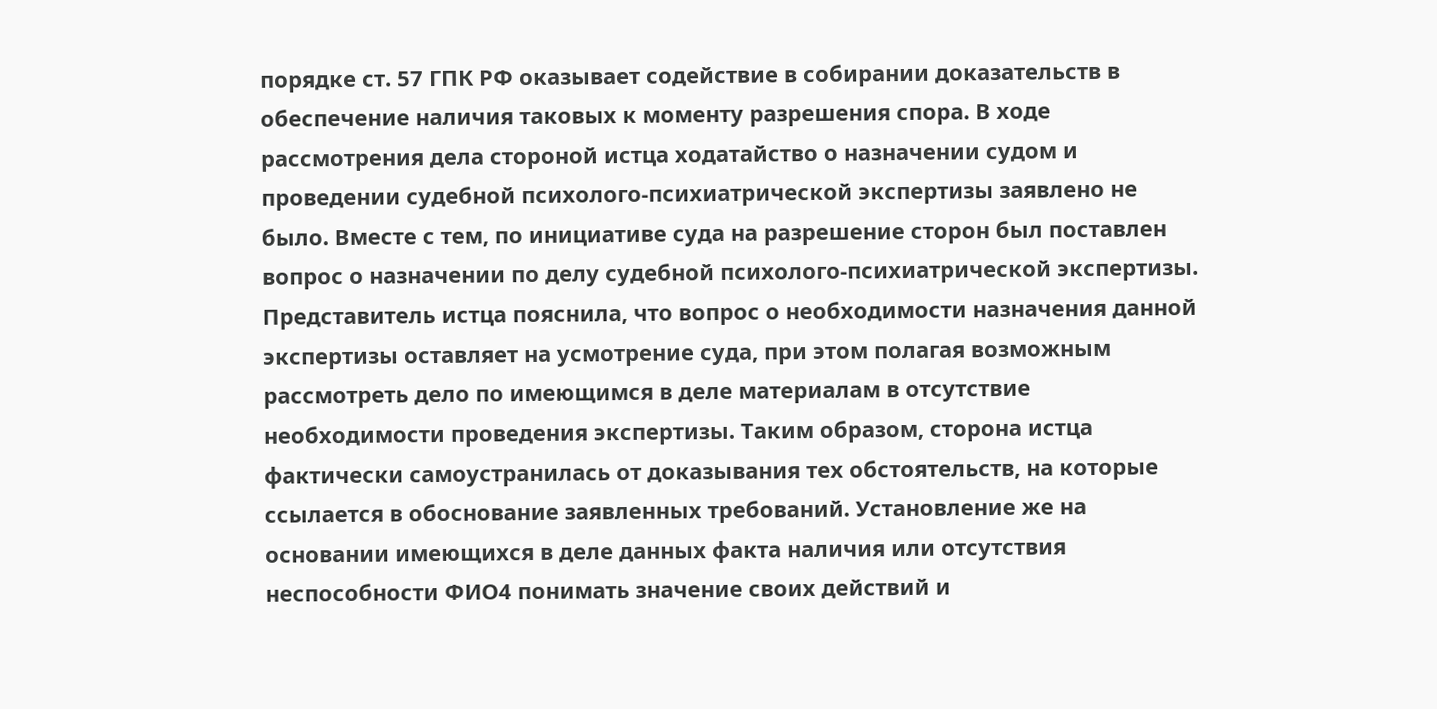порядке ст. 57 ГПК РФ оказывает содействие в собирании доказательств в обеспечение наличия таковых к моменту разрешения спора. В ходе рассмотрения дела стороной истца ходатайство о назначении судом и проведении судебной психолого-психиатрической экспертизы заявлено не было. Вместе с тем, по инициативе суда на разрешение сторон был поставлен вопрос о назначении по делу судебной психолого-психиатрической экспертизы. Представитель истца пояснила, что вопрос о необходимости назначения данной экспертизы оставляет на усмотрение суда, при этом полагая возможным рассмотреть дело по имеющимся в деле материалам в отсутствие необходимости проведения экспертизы. Таким образом, сторона истца фактически самоустранилась от доказывания тех обстоятельств, на которые ссылается в обоснование заявленных требований. Установление же на основании имеющихся в деле данных факта наличия или отсутствия неспособности ФИО4 понимать значение своих действий и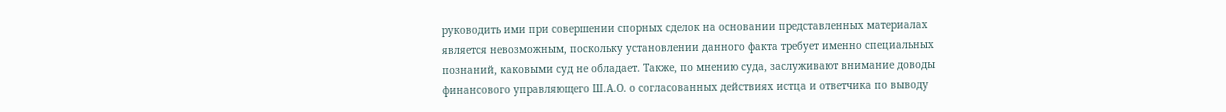руководить ими при совершении спорных сделок на основании представленных материалах является невозможным, поскольку установлении данного факта требует именно специальных познаний, каковыми суд не обладает. Также, по мнению суда, заслуживают внимание доводы финансового управляющего Ш.А.О. о согласованных действиях истца и ответчика по выводу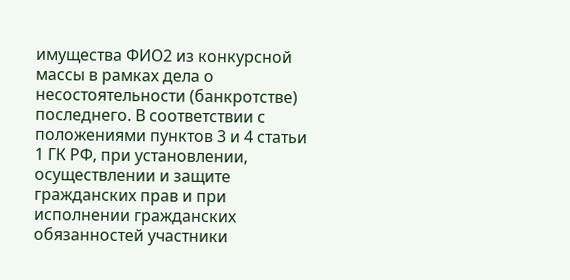имущества ФИО2 из конкурсной массы в рамках дела о несостоятельности (банкротстве) последнего. В соответствии с положениями пунктов 3 и 4 статьи 1 ГК РФ, при установлении, осуществлении и защите гражданских прав и при исполнении гражданских обязанностей участники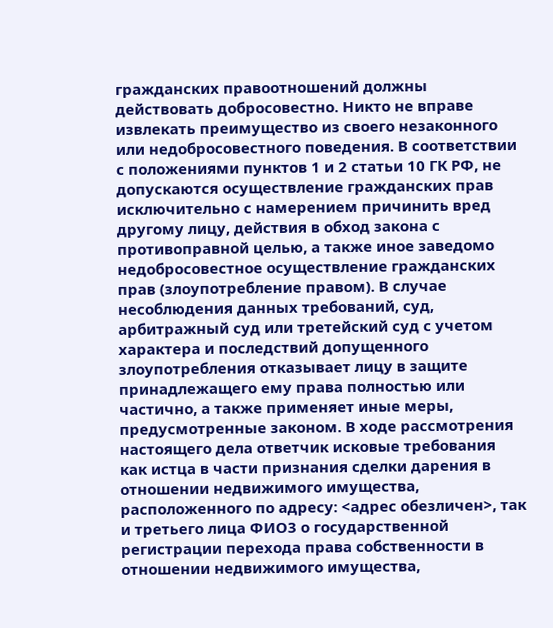гражданских правоотношений должны действовать добросовестно. Никто не вправе извлекать преимущество из своего незаконного или недобросовестного поведения. В соответствии с положениями пунктов 1 и 2 статьи 10 ГК РФ, не допускаются осуществление гражданских прав исключительно с намерением причинить вред другому лицу, действия в обход закона с противоправной целью, а также иное заведомо недобросовестное осуществление гражданских прав (злоупотребление правом). В случае несоблюдения данных требований, суд, арбитражный суд или третейский суд с учетом характера и последствий допущенного злоупотребления отказывает лицу в защите принадлежащего ему права полностью или частично, а также применяет иные меры, предусмотренные законом. В ходе рассмотрения настоящего дела ответчик исковые требования как истца в части признания сделки дарения в отношении недвижимого имущества, расположенного по адресу: <адрес обезличен>, так и третьего лица ФИО3 о государственной регистрации перехода права собственности в отношении недвижимого имущества,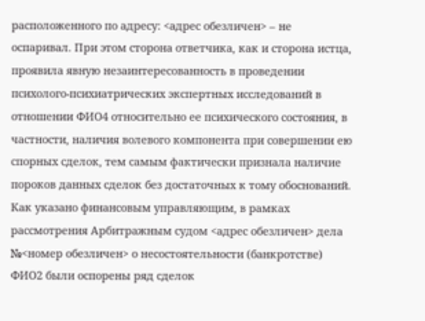расположенного по адресу: <адрес обезличен> – не оспаривал. При этом сторона ответчика, как и сторона истца, проявила явную незаинтересованность в проведении психолого-психиатрических экспертных исследований в отношении ФИО4 относительно ее психического состояния, в частности, наличия волевого компонента при совершении ею спорных сделок, тем самым фактически признала наличие пороков данных сделок без достаточных к тому обоснований. Как указано финансовым управляющим, в рамках рассмотрения Арбитражным судом <адрес обезличен> дела №<номер обезличен> о несостоятельности (банкротстве) ФИО2 были оспорены ряд сделок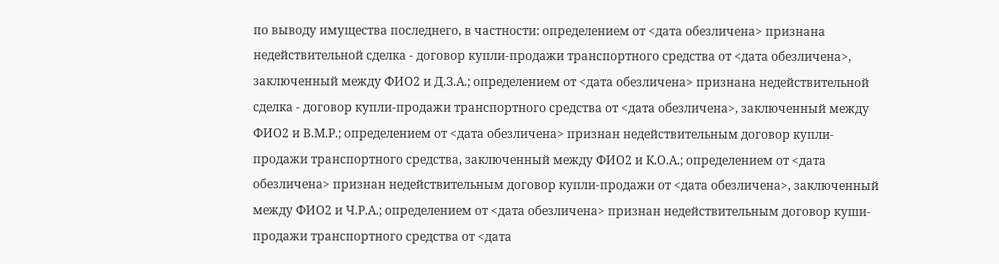по выводу имущества последнего, в частности: определением от <дата обезличена> признана недействительной сделка - договор купли-продажи транспортного средства от <дата обезличена>, заключенный между ФИО2 и Д.З.А.; определением от <дата обезличена> признана недействительной сделка - договор купли-продажи транспортного средства от <дата обезличена>, заключенный между ФИО2 и В.М.Р.; определением от <дата обезличена> признан недействительным договор купли-продажи транспортного средства, заключенный между ФИО2 и К.О.А.; определением от <дата обезличена> признан недействительным договор купли-продажи от <дата обезличена>, заключенный между ФИО2 и Ч.Р.А.; определением от <дата обезличена> признан недействительным договор куши-продажи транспортного средства от <дата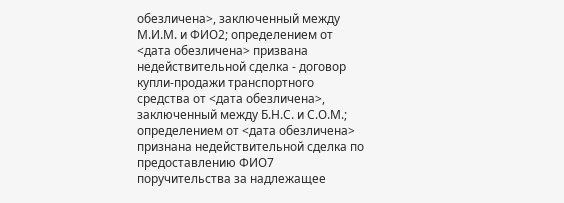обезличена>, заключенный между М.И.М. и ФИО2; определением от <дата обезличена> призвана недействительной сделка - договор купли-продажи транспортного средства от <дата обезличена>, заключенный между Б.Н.С. и С.О.М.; определением от <дата обезличена> признана недействительной сделка по предоставлению ФИО7 поручительства за надлежащее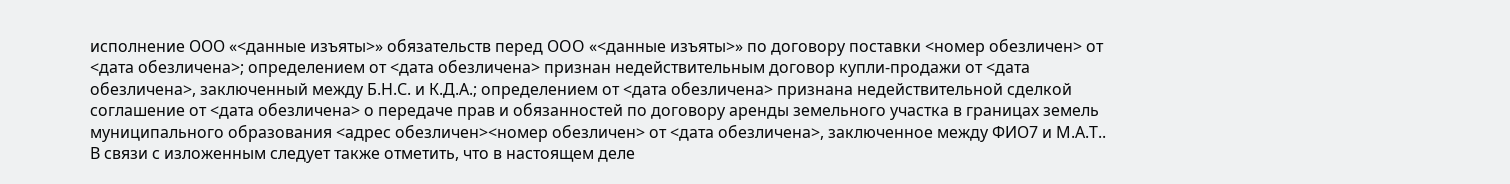исполнение ООО «<данные изъяты>» обязательств перед ОOO «<данные изъяты>» по договору поставки <номер обезличен> от <дата обезличена>; определением от <дата обезличена> признан недействительным договор купли-продажи от <дата обезличена>, заключенный между Б.Н.С. и К.Д.А.; определением от <дата обезличена> признана недействительной сделкой соглашение от <дата обезличена> о передаче прав и обязанностей по договору аренды земельного участка в границах земель муниципального образования <адрес обезличен><номер обезличен> от <дата обезличена>, заключенное между ФИО7 и М.А.Т.. В связи с изложенным следует также отметить, что в настоящем деле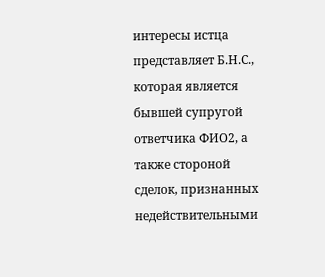интересы истца представляет Б.Н.С., которая является бывшей супругой ответчика ФИО2, а также стороной сделок, признанных недействительными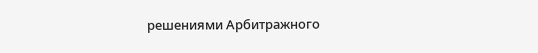решениями Арбитражного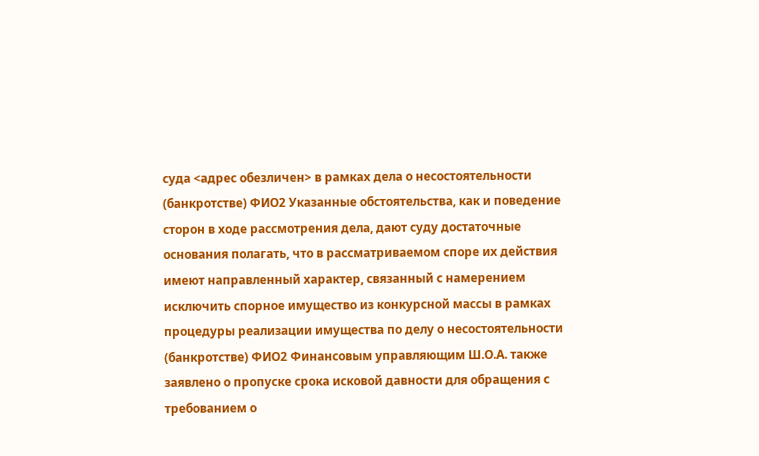суда <адрес обезличен> в рамках дела о несостоятельности (банкротстве) ФИО2 Указанные обстоятельства, как и поведение сторон в ходе рассмотрения дела, дают суду достаточные основания полагать, что в рассматриваемом споре их действия имеют направленный характер, связанный с намерением исключить спорное имущество из конкурсной массы в рамках процедуры реализации имущества по делу о несостоятельности (банкротстве) ФИО2 Финансовым управляющим Ш.О.А. также заявлено о пропуске срока исковой давности для обращения с требованием о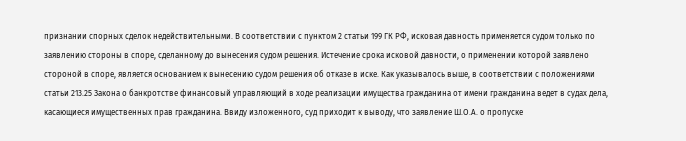признании спорных сделок недействительными. В соответствии с пунктом 2 статьи 199 ГК РФ, исковая давность применяется судом только по заявлению стороны в споре, сделанному до вынесения судом решения. Истечение срока исковой давности, о применении которой заявлено стороной в споре, является основанием к вынесению судом решения об отказе в иске. Как указывалось выше, в соответствии с положениями статьи 213.25 Закона о банкротстве финансовый управляющий в ходе реализации имущества гражданина от имени гражданина ведет в судах дела, касающиеся имущественных прав гражданина. Ввиду изложенного, суд приходит к выводу, что заявление Ш.О.А. о пропуске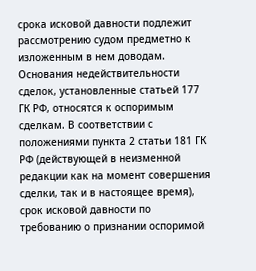срока исковой давности подлежит рассмотрению судом предметно к изложенным в нем доводам. Основания недействительности сделок, установленные статьей 177 ГК РФ, относятся к оспоримым сделкам. В соответствии с положениями пункта 2 статьи 181 ГК РФ (действующей в неизменной редакции как на момент совершения сделки, так и в настоящее время), срок исковой давности по требованию о признании оспоримой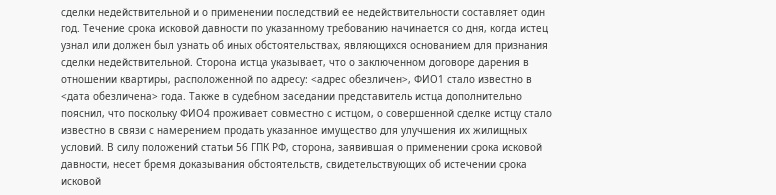сделки недействительной и о применении последствий ее недействительности составляет один год. Течение срока исковой давности по указанному требованию начинается со дня, когда истец узнал или должен был узнать об иных обстоятельствах, являющихся основанием для признания сделки недействительной. Сторона истца указывает, что о заключенном договоре дарения в отношении квартиры, расположенной по адресу: <адрес обезличен>, ФИО1 стало известно в <дата обезличена> года. Также в судебном заседании представитель истца дополнительно пояснил, что поскольку ФИО4 проживает совместно с истцом, о совершенной сделке истцу стало известно в связи с намерением продать указанное имущество для улучшения их жилищных условий. В силу положений статьи 56 ГПК РФ, сторона, заявившая о применении срока исковой давности, несет бремя доказывания обстоятельств, свидетельствующих об истечении срока исковой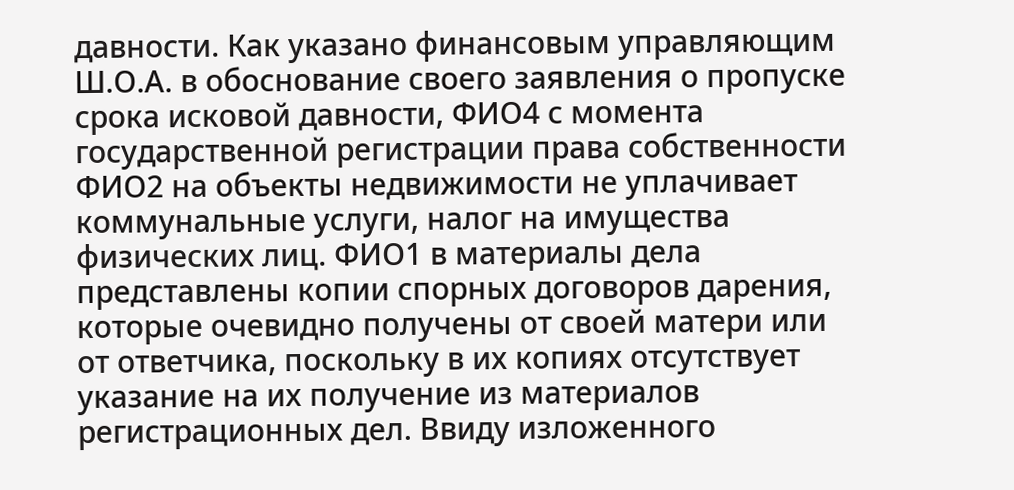давности. Как указано финансовым управляющим Ш.О.А. в обоснование своего заявления о пропуске срока исковой давности, ФИО4 с момента государственной регистрации права собственности ФИО2 на объекты недвижимости не уплачивает коммунальные услуги, налог на имущества физических лиц. ФИО1 в материалы дела представлены копии спорных договоров дарения, которые очевидно получены от своей матери или от ответчика, поскольку в их копиях отсутствует указание на их получение из материалов регистрационных дел. Ввиду изложенного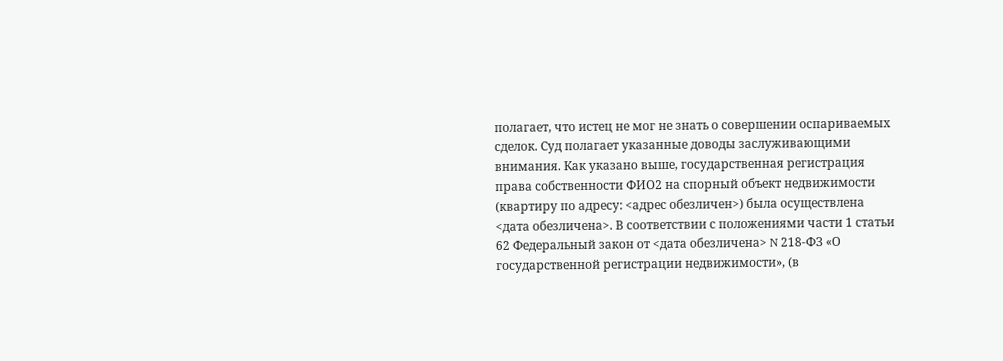полагает, что истец не мог не знать о совершении оспариваемых сделок. Суд полагает указанные доводы заслуживающими внимания. Как указано выше, государственная регистрация права собственности ФИО2 на спорный объект недвижимости (квартиру по адресу: <адрес обезличен>) была осуществлена <дата обезличена>. В соответствии с положениями части 1 статьи 62 Федеральный закон от <дата обезличена> N 218-ФЗ «О государственной регистрации недвижимости», (в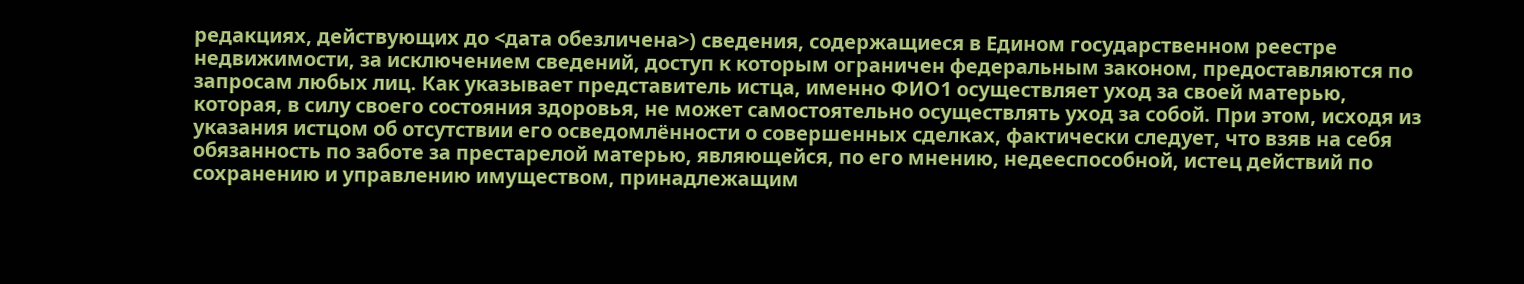редакциях, действующих до <дата обезличена>) сведения, содержащиеся в Едином государственном реестре недвижимости, за исключением сведений, доступ к которым ограничен федеральным законом, предоставляются по запросам любых лиц. Как указывает представитель истца, именно ФИО1 осуществляет уход за своей матерью, которая, в силу своего состояния здоровья, не может самостоятельно осуществлять уход за собой. При этом, исходя из указания истцом об отсутствии его осведомлённости о совершенных сделках, фактически следует, что взяв на себя обязанность по заботе за престарелой матерью, являющейся, по его мнению, недееспособной, истец действий по сохранению и управлению имуществом, принадлежащим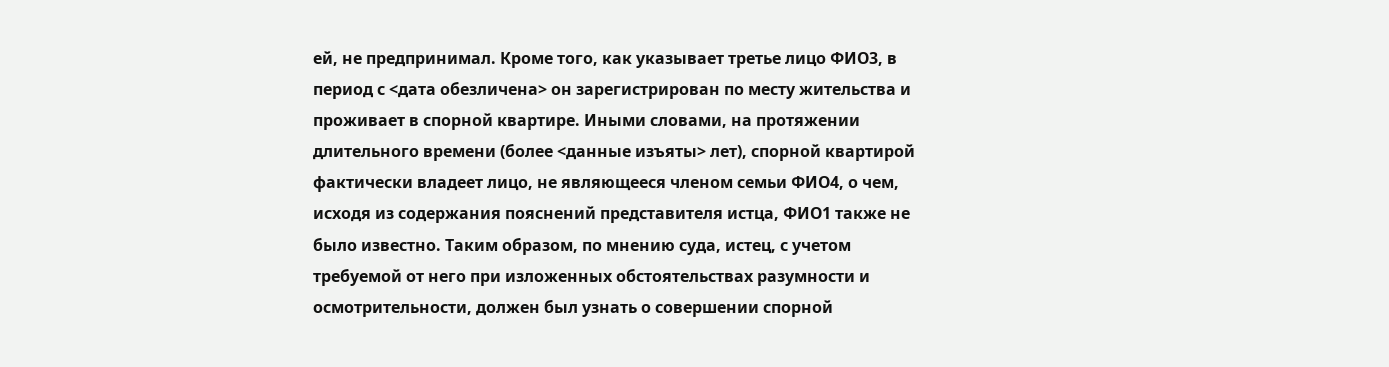ей, не предпринимал. Кроме того, как указывает третье лицо ФИО3, в период с <дата обезличена> он зарегистрирован по месту жительства и проживает в спорной квартире. Иными словами, на протяжении длительного времени (более <данные изъяты> лет), спорной квартирой фактически владеет лицо, не являющееся членом семьи ФИО4, о чем, исходя из содержания пояснений представителя истца, ФИО1 также не было известно. Таким образом, по мнению суда, истец, с учетом требуемой от него при изложенных обстоятельствах разумности и осмотрительности, должен был узнать о совершении спорной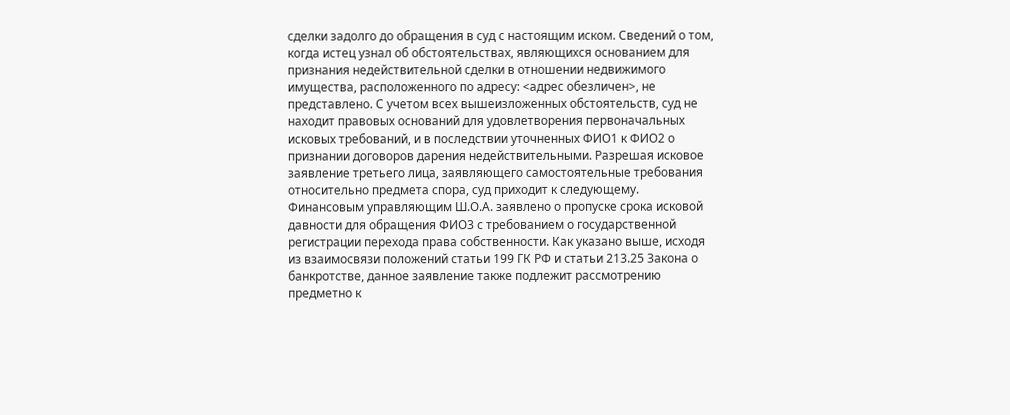сделки задолго до обращения в суд с настоящим иском. Сведений о том, когда истец узнал об обстоятельствах, являющихся основанием для признания недействительной сделки в отношении недвижимого имущества, расположенного по адресу: <адрес обезличен>, не представлено. С учетом всех вышеизложенных обстоятельств, суд не находит правовых оснований для удовлетворения первоначальных исковых требований, и в последствии уточненных ФИО1 к ФИО2 о признании договоров дарения недействительными. Разрешая исковое заявление третьего лица, заявляющего самостоятельные требования относительно предмета спора, суд приходит к следующему. Финансовым управляющим Ш.О.А. заявлено о пропуске срока исковой давности для обращения ФИО3 с требованием о государственной регистрации перехода права собственности. Как указано выше, исходя из взаимосвязи положений статьи 199 ГК РФ и статьи 213.25 Закона о банкротстве, данное заявление также подлежит рассмотрению предметно к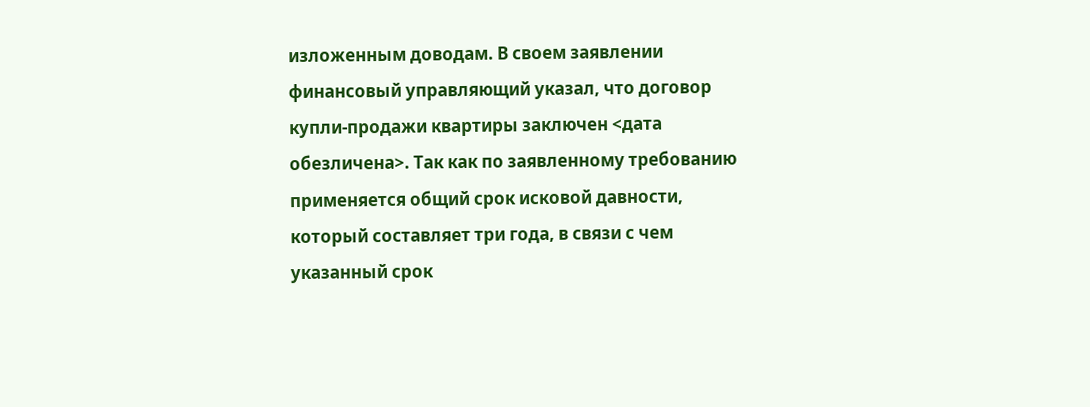изложенным доводам. В своем заявлении финансовый управляющий указал, что договор купли-продажи квартиры заключен <дата обезличена>. Так как по заявленному требованию применяется общий срок исковой давности, который составляет три года, в связи с чем указанный срок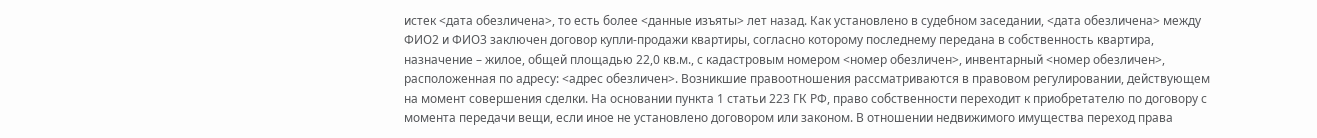истек <дата обезличена>, то есть более <данные изъяты> лет назад. Как установлено в судебном заседании, <дата обезличена> между ФИО2 и ФИО3 заключен договор купли-продажи квартиры, согласно которому последнему передана в собственность квартира, назначение – жилое, общей площадью 22,0 кв.м., с кадастровым номером <номер обезличен>, инвентарный <номер обезличен>, расположенная по адресу: <адрес обезличен>. Возникшие правоотношения рассматриваются в правовом регулировании, действующем на момент совершения сделки. На основании пункта 1 статьи 223 ГК РФ, право собственности переходит к приобретателю по договору с момента передачи вещи, если иное не установлено договором или законом. В отношении недвижимого имущества переход права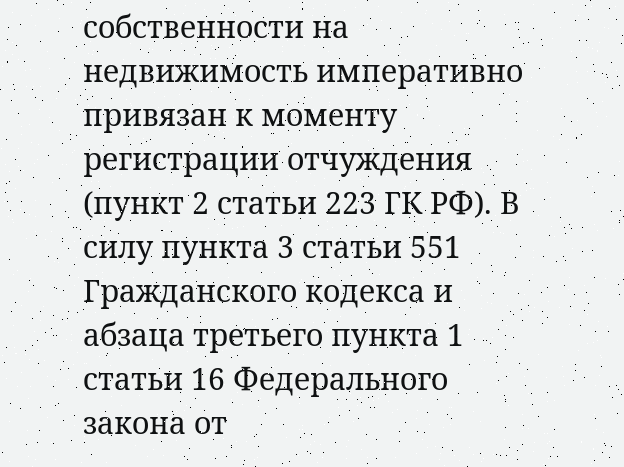собственности на недвижимость императивно привязан к моменту регистрации отчуждения (пункт 2 статьи 223 ГК РФ). В силу пункта 3 статьи 551 Гражданского кодекса и абзаца третьего пункта 1 статьи 16 Федерального закона от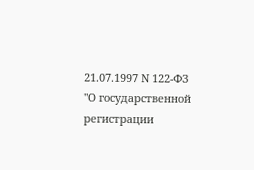21.07.1997 N 122-ФЗ "О государственной регистрации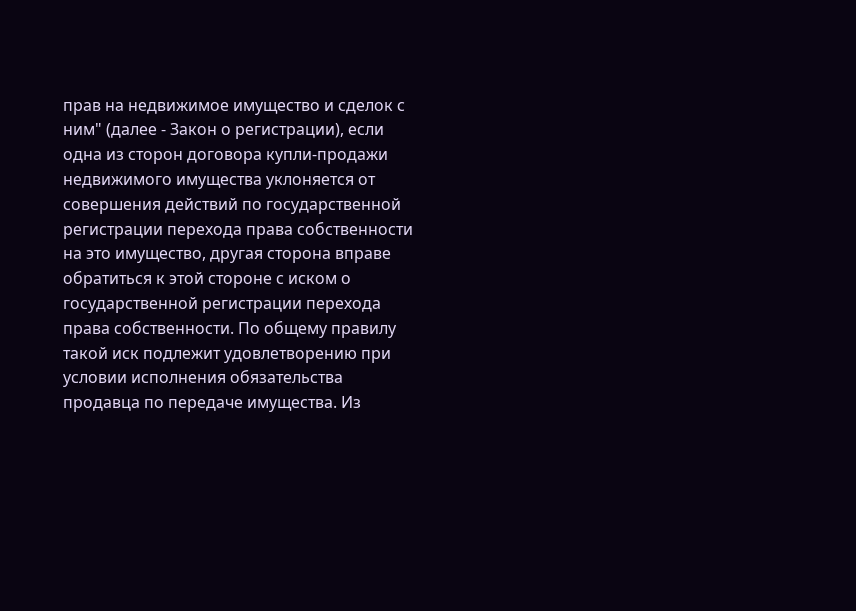прав на недвижимое имущество и сделок с ним" (далее - Закон о регистрации), если одна из сторон договора купли-продажи недвижимого имущества уклоняется от совершения действий по государственной регистрации перехода права собственности на это имущество, другая сторона вправе обратиться к этой стороне с иском о государственной регистрации перехода права собственности. По общему правилу такой иск подлежит удовлетворению при условии исполнения обязательства продавца по передаче имущества. Из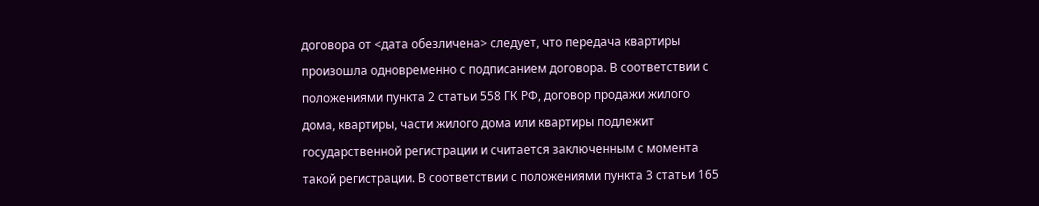договора от <дата обезличена> следует, что передача квартиры произошла одновременно с подписанием договора. В соответствии с положениями пункта 2 статьи 558 ГК РФ, договор продажи жилого дома, квартиры, части жилого дома или квартиры подлежит государственной регистрации и считается заключенным с момента такой регистрации. В соответствии с положениями пункта 3 статьи 165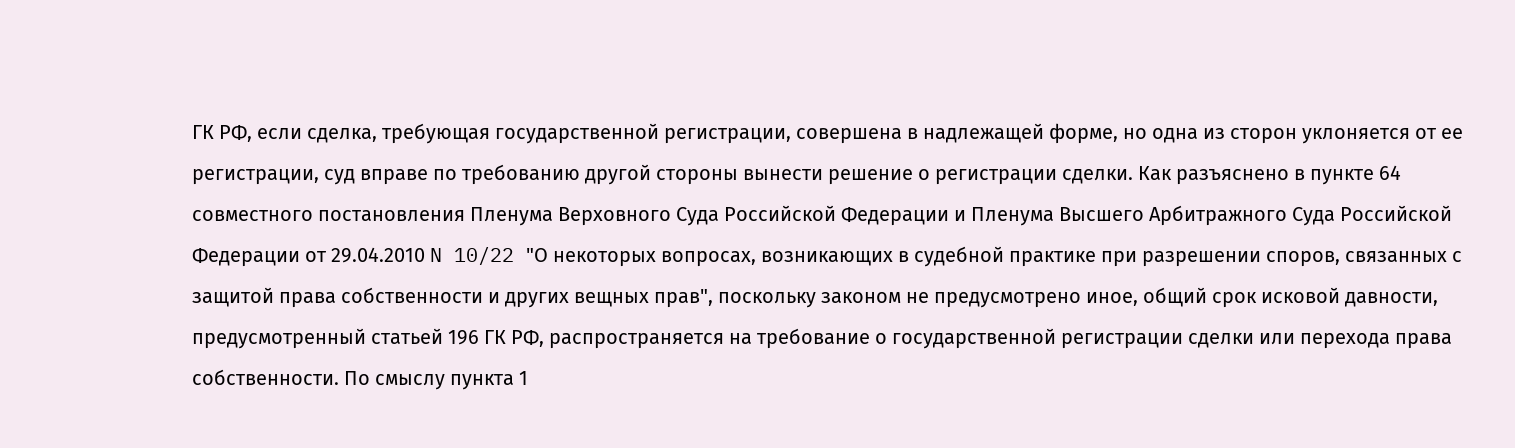ГК РФ, если сделка, требующая государственной регистрации, совершена в надлежащей форме, но одна из сторон уклоняется от ее регистрации, суд вправе по требованию другой стороны вынести решение о регистрации сделки. Как разъяснено в пункте 64 совместного постановления Пленума Верховного Суда Российской Федерации и Пленума Высшего Арбитражного Суда Российской Федерации от 29.04.2010 N 10/22 "О некоторых вопросах, возникающих в судебной практике при разрешении споров, связанных с защитой права собственности и других вещных прав", поскольку законом не предусмотрено иное, общий срок исковой давности, предусмотренный статьей 196 ГК РФ, распространяется на требование о государственной регистрации сделки или перехода права собственности. По смыслу пункта 1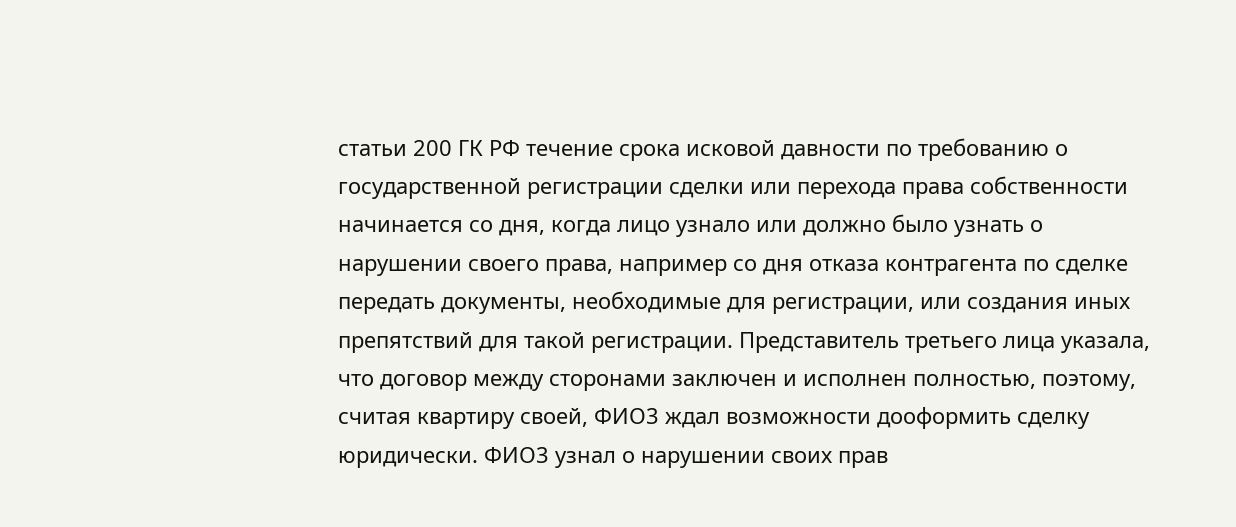статьи 200 ГК РФ течение срока исковой давности по требованию о государственной регистрации сделки или перехода права собственности начинается со дня, когда лицо узнало или должно было узнать о нарушении своего права, например со дня отказа контрагента по сделке передать документы, необходимые для регистрации, или создания иных препятствий для такой регистрации. Представитель третьего лица указала, что договор между сторонами заключен и исполнен полностью, поэтому, считая квартиру своей, ФИО3 ждал возможности дооформить сделку юридически. ФИО3 узнал о нарушении своих прав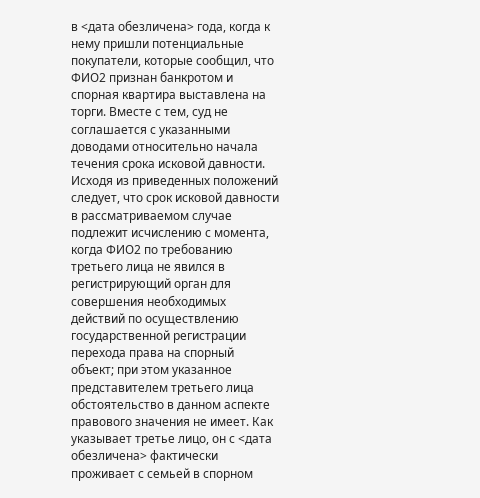в <дата обезличена> года, когда к нему пришли потенциальные покупатели, которые сообщил, что ФИО2 признан банкротом и спорная квартира выставлена на торги. Вместе с тем, суд не соглашается с указанными доводами относительно начала течения срока исковой давности. Исходя из приведенных положений следует, что срок исковой давности в рассматриваемом случае подлежит исчислению с момента, когда ФИО2 по требованию третьего лица не явился в регистрирующий орган для совершения необходимых действий по осуществлению государственной регистрации перехода права на спорный объект; при этом указанное представителем третьего лица обстоятельство в данном аспекте правового значения не имеет. Как указывает третье лицо, он с <дата обезличена> фактически проживает с семьей в спорном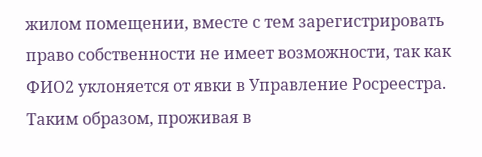жилом помещении, вместе с тем зарегистрировать право собственности не имеет возможности, так как ФИО2 уклоняется от явки в Управление Росреестра. Таким образом, проживая в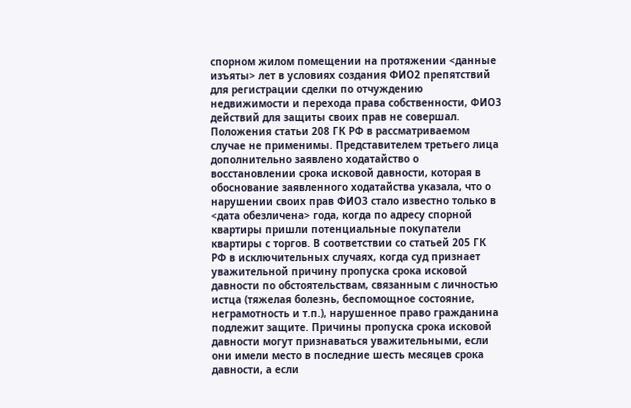спорном жилом помещении на протяжении <данные изъяты> лет в условиях создания ФИО2 препятствий для регистрации сделки по отчуждению недвижимости и перехода права собственности, ФИО3 действий для защиты своих прав не совершал. Положения статьи 208 ГК РФ в рассматриваемом случае не применимы. Представителем третьего лица дополнительно заявлено ходатайство о восстановлении срока исковой давности, которая в обоснование заявленного ходатайства указала, что о нарушении своих прав ФИО3 стало известно только в <дата обезличена> года, когда по адресу спорной квартиры пришли потенциальные покупатели квартиры с торгов. В соответствии со статьей 205 ГК РФ в исключительных случаях, когда суд признает уважительной причину пропуска срока исковой давности по обстоятельствам, связанным с личностью истца (тяжелая болезнь, беспомощное состояние, неграмотность и т.п.), нарушенное право гражданина подлежит защите. Причины пропуска срока исковой давности могут признаваться уважительными, если они имели место в последние шесть месяцев срока давности, а если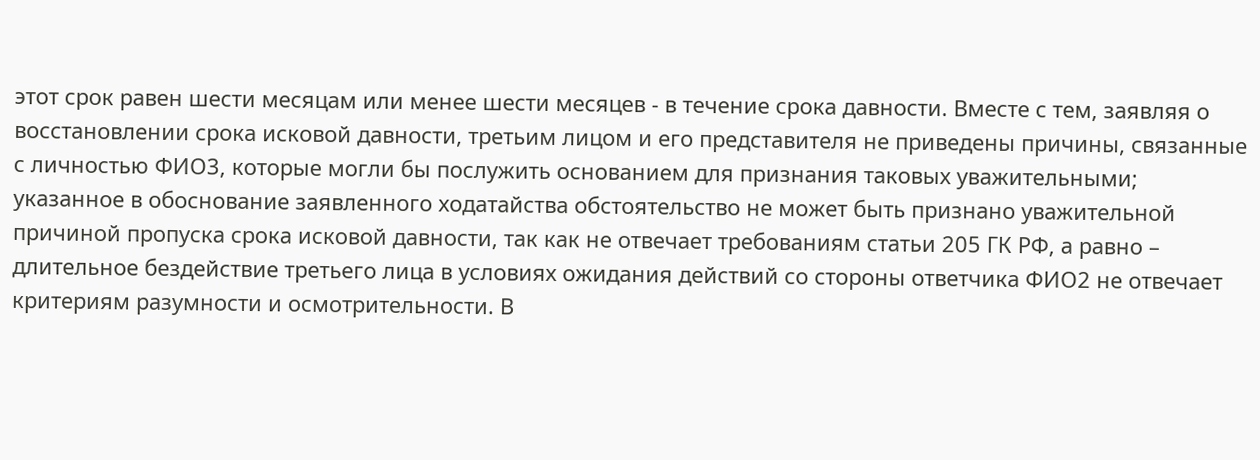этот срок равен шести месяцам или менее шести месяцев - в течение срока давности. Вместе с тем, заявляя о восстановлении срока исковой давности, третьим лицом и его представителя не приведены причины, связанные с личностью ФИО3, которые могли бы послужить основанием для признания таковых уважительными; указанное в обоснование заявленного ходатайства обстоятельство не может быть признано уважительной причиной пропуска срока исковой давности, так как не отвечает требованиям статьи 205 ГК РФ, а равно – длительное бездействие третьего лица в условиях ожидания действий со стороны ответчика ФИО2 не отвечает критериям разумности и осмотрительности. В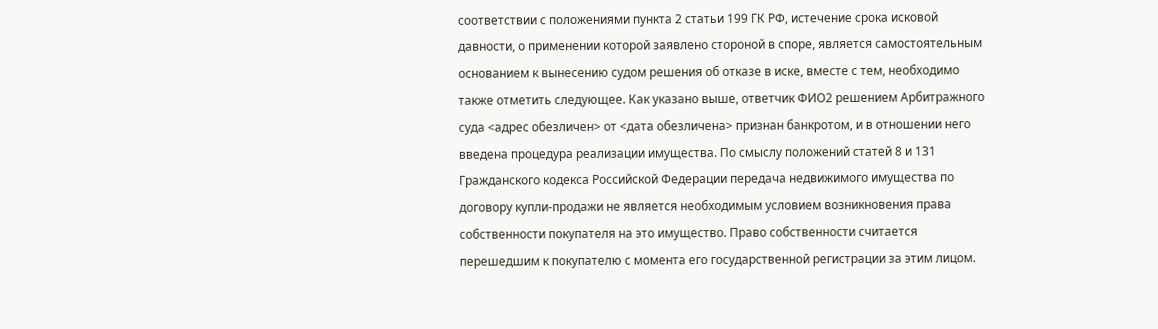соответствии с положениями пункта 2 статьи 199 ГК РФ, истечение срока исковой давности, о применении которой заявлено стороной в споре, является самостоятельным основанием к вынесению судом решения об отказе в иске, вместе с тем, необходимо также отметить следующее. Как указано выше, ответчик ФИО2 решением Арбитражного суда <адрес обезличен> от <дата обезличена> признан банкротом, и в отношении него введена процедура реализации имущества. По смыслу положений статей 8 и 131 Гражданского кодекса Российской Федерации передача недвижимого имущества по договору купли-продажи не является необходимым условием возникновения права собственности покупателя на это имущество. Право собственности считается перешедшим к покупателю с момента его государственной регистрации за этим лицом.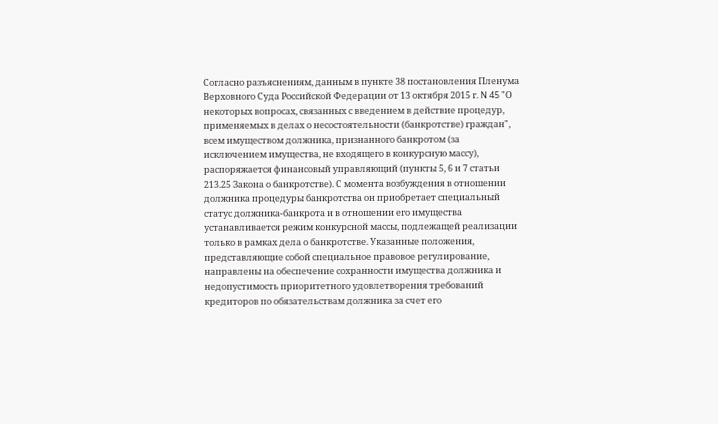Согласно разъяснениям, данным в пункте 38 постановления Пленума Верховного Суда Российской Федерации от 13 октября 2015 г. N 45 "О некоторых вопросах, связанных с введением в действие процедур, применяемых в делах о несостоятельности (банкротстве) граждан", всем имуществом должника, признанного банкротом (за исключением имущества, не входящего в конкурсную массу), распоряжается финансовый управляющий (пункты 5, 6 и 7 статьи 213.25 Закона о банкротстве). С момента возбуждения в отношении должника процедуры банкротства он приобретает специальный статус должника-банкрота и в отношении его имущества устанавливается режим конкурсной массы, подлежащей реализации только в рамках дела о банкротстве. Указанные положения, представляющие собой специальное правовое регулирование, направлены на обеспечение сохранности имущества должника и недопустимость приоритетного удовлетворения требований кредиторов по обязательствам должника за счет его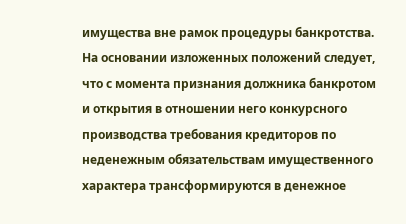имущества вне рамок процедуры банкротства. На основании изложенных положений следует, что с момента признания должника банкротом и открытия в отношении него конкурсного производства требования кредиторов по неденежным обязательствам имущественного характера трансформируются в денежное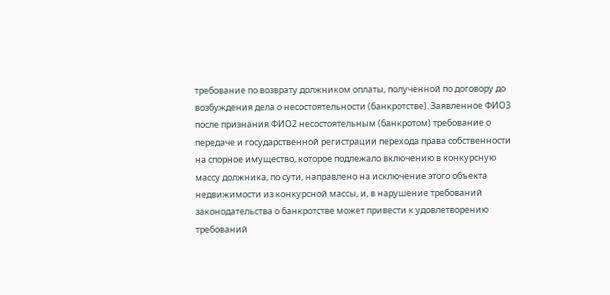требование по возврату должником оплаты, полученной по договору до возбуждения дела о несостоятельности (банкротстве). Заявленное ФИО3 после признания ФИО2 несостоятельным (банкротом) требование о передаче и государственной регистрации перехода права собственности на спорное имущество, которое подлежало включению в конкурсную массу должника, по сути, направлено на исключение этого объекта недвижимости из конкурсной массы, и, в нарушение требований законодательства о банкротстве может привести к удовлетворению требований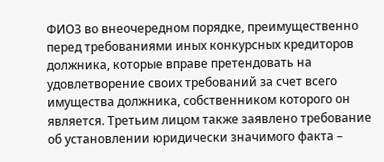ФИО3 во внеочередном порядке, преимущественно перед требованиями иных конкурсных кредиторов должника, которые вправе претендовать на удовлетворение своих требований за счет всего имущества должника, собственником которого он является. Третьим лицом также заявлено требование об установлении юридически значимого факта –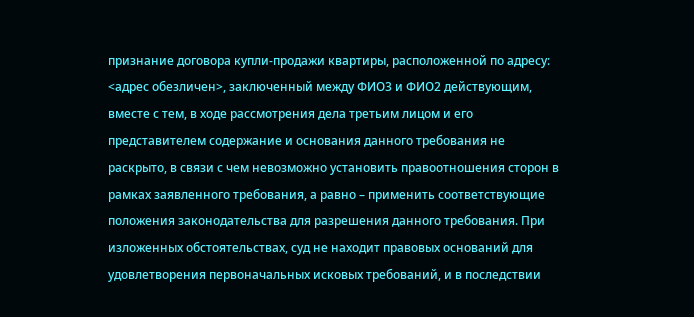признание договора купли-продажи квартиры, расположенной по адресу: <адрес обезличен>, заключенный между ФИО3 и ФИО2 действующим, вместе с тем, в ходе рассмотрения дела третьим лицом и его представителем содержание и основания данного требования не раскрыто, в связи с чем невозможно установить правоотношения сторон в рамках заявленного требования, а равно – применить соответствующие положения законодательства для разрешения данного требования. При изложенных обстоятельствах, суд не находит правовых оснований для удовлетворения первоначальных исковых требований, и в последствии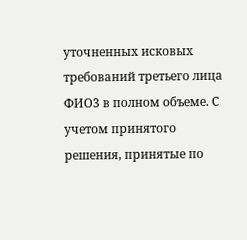уточненных исковых требований третьего лица ФИО3 в полном объеме. С учетом принятого решения, принятые по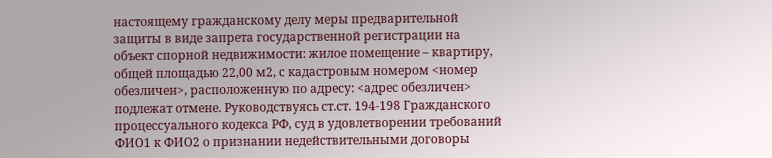настоящему гражданскому делу меры предварительной защиты в виде запрета государственной регистрации на объект спорной недвижимости: жилое помещение – квартиру, общей площадью 22,00 м2, с кадастровым номером <номер обезличен>, расположенную по адресу: <адрес обезличен> подлежат отмене. Руководствуясь ст.ст. 194-198 Гражданского процессуального кодекса РФ, суд в удовлетворении требований ФИО1 к ФИО2 о признании недействительными договоры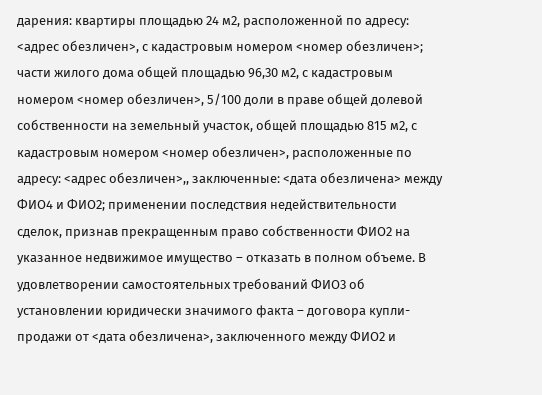дарения: квартиры площадью 24 м2, расположенной по адресу: <адрес обезличен>, с кадастровым номером <номер обезличен>; части жилого дома общей площадью 96,30 м2, с кадастровым номером <номер обезличен>, 5/100 доли в праве общей долевой собственности на земельный участок, общей площадью 815 м2, с кадастровым номером <номер обезличен>, расположенные по адресу: <адрес обезличен>,, заключенные: <дата обезличена> между ФИО4 и ФИО2; применении последствия недействительности сделок, признав прекращенным право собственности ФИО2 на указанное недвижимое имущество – отказать в полном объеме. В удовлетворении самостоятельных требований ФИО3 об установлении юридически значимого факта – договора купли-продажи от <дата обезличена>, заключенного между ФИО2 и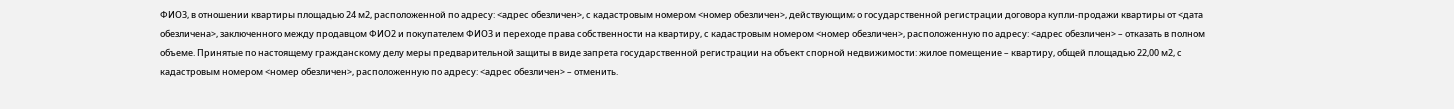ФИО3, в отношении квартиры площадью 24 м2, расположенной по адресу: <адрес обезличен>, с кадастровым номером <номер обезличен>, действующим; о государственной регистрации договора купли-продажи квартиры от <дата обезличена>, заключенного между продавцом ФИО2 и покупателем ФИО3 и переходе права собственности на квартиру, с кадастровым номером <номер обезличен>, расположенную по адресу: <адрес обезличен> – отказать в полном объеме. Принятые по настоящему гражданскому делу меры предварительной защиты в виде запрета государственной регистрации на объект спорной недвижимости: жилое помещение – квартиру, общей площадью 22,00 м2, с кадастровым номером <номер обезличен>, расположенную по адресу: <адрес обезличен> – отменить.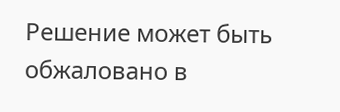Решение может быть обжаловано в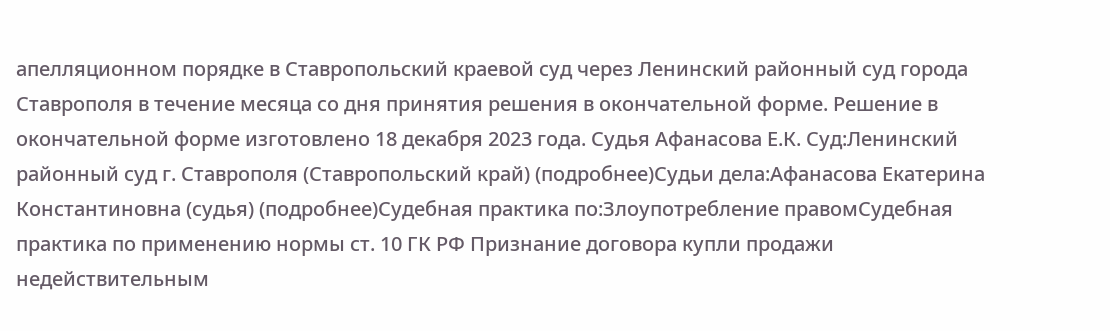апелляционном порядке в Ставропольский краевой суд через Ленинский районный суд города Ставрополя в течение месяца со дня принятия решения в окончательной форме. Решение в окончательной форме изготовлено 18 декабря 2023 года. Судья Афанасова Е.К. Суд:Ленинский районный суд г. Ставрополя (Ставропольский край) (подробнее)Судьи дела:Афанасова Екатерина Константиновна (судья) (подробнее)Судебная практика по:Злоупотребление правомСудебная практика по применению нормы ст. 10 ГК РФ Признание договора купли продажи недействительным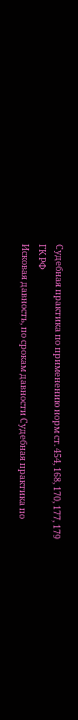Судебная практика по применению норм ст. 454, 168, 170, 177, 179 ГК РФ
Исковая давность, по срокам давности Судебная практика по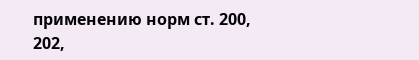применению норм ст. 200, 202,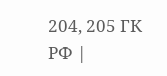204, 205 ГК РФ |